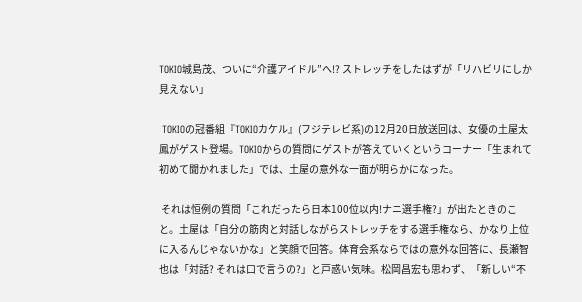TOKIO城島茂、ついに“介護アイドル”へ!? ストレッチをしたはずが「リハビリにしか見えない」

 TOKIOの冠番組『TOKIOカケル』(フジテレビ系)の12月20日放送回は、女優の土屋太鳳がゲスト登場。TOKIOからの質問にゲストが答えていくというコーナー「生まれて初めて聞かれました」では、土屋の意外な一面が明らかになった。

 それは恒例の質問「これだったら日本100位以内!ナニ選手権?」が出たときのこと。土屋は「自分の筋肉と対話しながらストレッチをする選手権なら、かなり上位に入るんじゃないかな」と笑顔で回答。体育会系ならではの意外な回答に、長瀬智也は「対話? それは口で言うの?」と戸惑い気味。松岡昌宏も思わず、「新しい“不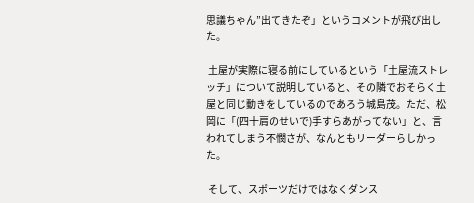思議ちゃん”出てきたぞ」というコメントが飛び出した。

 土屋が実際に寝る前にしているという「土屋流ストレッチ」について説明していると、その隣でおそらく土屋と同じ動きをしているのであろう城島茂。ただ、松岡に「(四十肩のせいで)手すらあがってない」と、言われてしまう不憫さが、なんともリーダーらしかった。

 そして、スポーツだけではなくダンス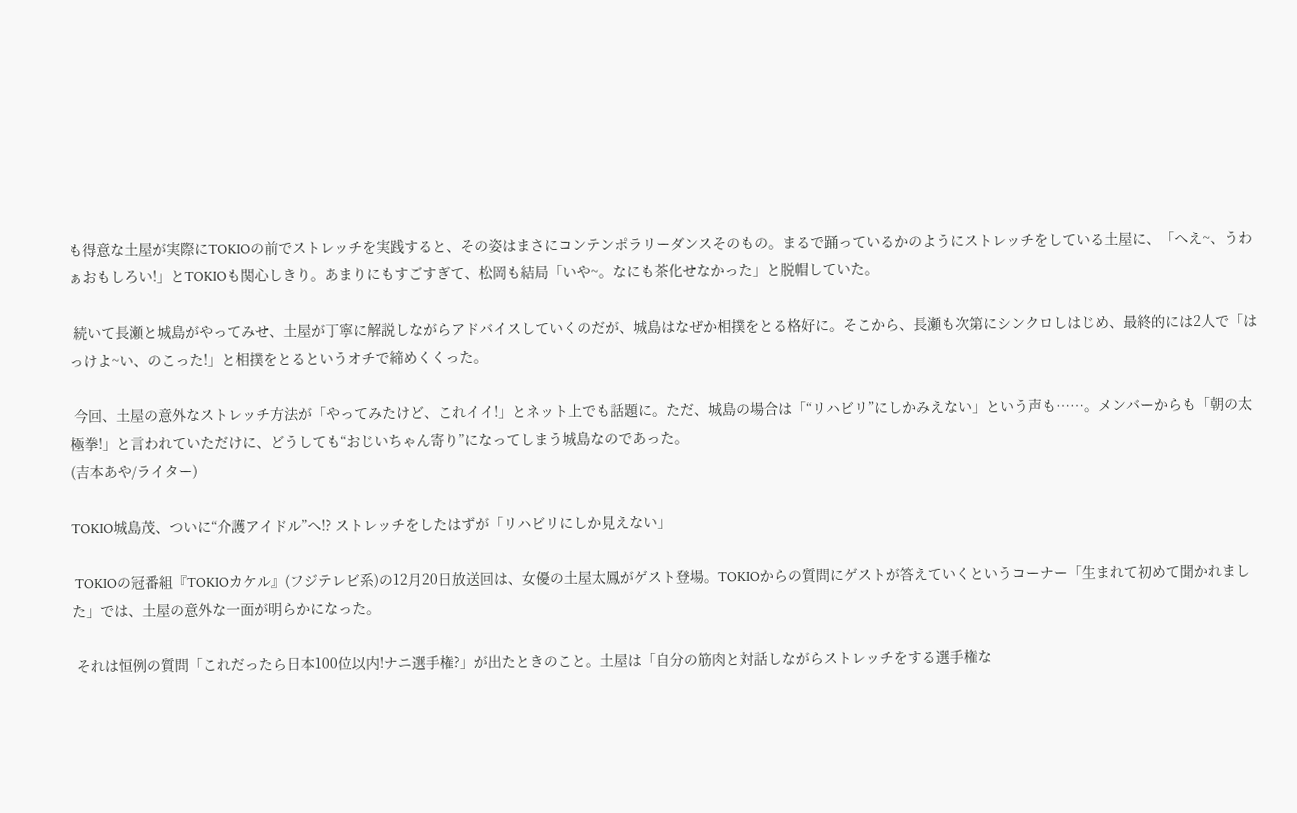も得意な土屋が実際にTOKIOの前でストレッチを実践すると、その姿はまさにコンテンポラリーダンスそのもの。まるで踊っているかのようにストレッチをしている土屋に、「へえ~、うわぁおもしろい!」とTOKIOも関心しきり。あまりにもすごすぎて、松岡も結局「いや~。なにも茶化せなかった」と脱帽していた。

 続いて長瀬と城島がやってみせ、土屋が丁寧に解説しながらアドバイスしていくのだが、城島はなぜか相撲をとる格好に。そこから、長瀬も次第にシンクロしはじめ、最終的には2人で「はっけよ~い、のこった!」と相撲をとるというオチで締めくくった。

 今回、土屋の意外なストレッチ方法が「やってみたけど、これイイ!」とネット上でも話題に。ただ、城島の場合は「“リハビリ”にしかみえない」という声も……。メンバーからも「朝の太極拳!」と言われていただけに、どうしても“おじいちゃん寄り”になってしまう城島なのであった。
(吉本あや/ライター)

TOKIO城島茂、ついに“介護アイドル”へ!? ストレッチをしたはずが「リハビリにしか見えない」

 TOKIOの冠番組『TOKIOカケル』(フジテレビ系)の12月20日放送回は、女優の土屋太鳳がゲスト登場。TOKIOからの質問にゲストが答えていくというコーナー「生まれて初めて聞かれました」では、土屋の意外な一面が明らかになった。

 それは恒例の質問「これだったら日本100位以内!ナニ選手権?」が出たときのこと。土屋は「自分の筋肉と対話しながらストレッチをする選手権な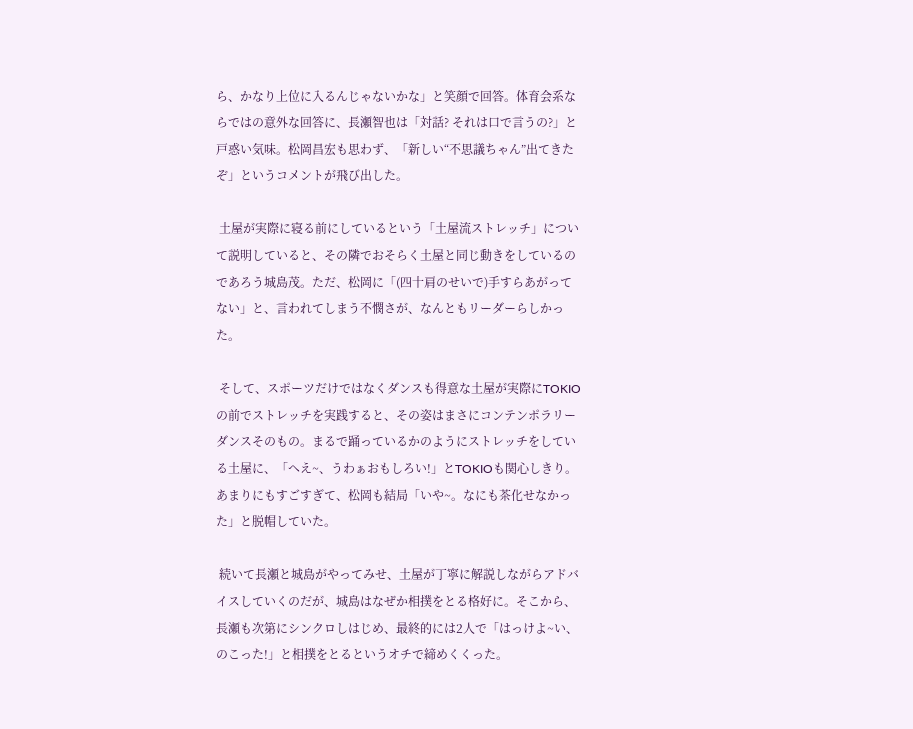ら、かなり上位に入るんじゃないかな」と笑顔で回答。体育会系ならではの意外な回答に、長瀬智也は「対話? それは口で言うの?」と戸惑い気味。松岡昌宏も思わず、「新しい“不思議ちゃん”出てきたぞ」というコメントが飛び出した。

 土屋が実際に寝る前にしているという「土屋流ストレッチ」について説明していると、その隣でおそらく土屋と同じ動きをしているのであろう城島茂。ただ、松岡に「(四十肩のせいで)手すらあがってない」と、言われてしまう不憫さが、なんともリーダーらしかった。

 そして、スポーツだけではなくダンスも得意な土屋が実際にTOKIOの前でストレッチを実践すると、その姿はまさにコンテンポラリーダンスそのもの。まるで踊っているかのようにストレッチをしている土屋に、「へえ~、うわぁおもしろい!」とTOKIOも関心しきり。あまりにもすごすぎて、松岡も結局「いや~。なにも茶化せなかった」と脱帽していた。

 続いて長瀬と城島がやってみせ、土屋が丁寧に解説しながらアドバイスしていくのだが、城島はなぜか相撲をとる格好に。そこから、長瀬も次第にシンクロしはじめ、最終的には2人で「はっけよ~い、のこった!」と相撲をとるというオチで締めくくった。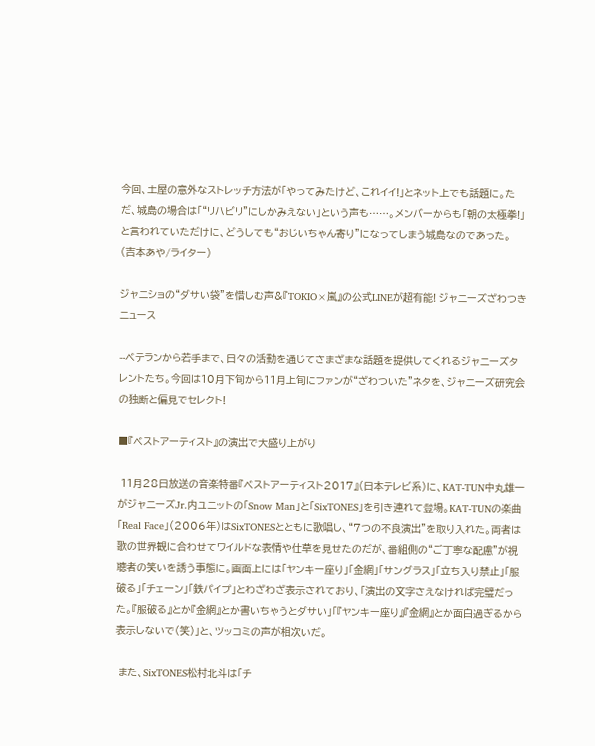今回、土屋の意外なストレッチ方法が「やってみたけど、これイイ!」とネット上でも話題に。ただ、城島の場合は「“リハビリ”にしかみえない」という声も……。メンバーからも「朝の太極拳!」と言われていただけに、どうしても“おじいちゃん寄り”になってしまう城島なのであった。
(吉本あや/ライター)

ジャニショの“ダサい袋”を惜しむ声&『TOKIO×嵐』の公式LINEが超有能! ジャニーズざわつきニュース

--ベテランから若手まで、日々の活動を通じてさまざまな話題を提供してくれるジャニーズタレントたち。今回は10月下旬から11月上旬にファンが“ざわついた”ネタを、ジャニーズ研究会の独断と偏見でセレクト!

■『ベストアーティスト』の演出で大盛り上がり

 11月28日放送の音楽特番『ベストアーティスト2017』(日本テレビ系)に、KAT-TUN中丸雄一がジャニーズJr.内ユニットの「Snow Man」と「SixTONES」を引き連れて登場。KAT-TUNの楽曲「Real Face」(2006年)はSixTONESとともに歌唱し、“7つの不良演出”を取り入れた。両者は歌の世界観に合わせてワイルドな表情や仕草を見せたのだが、番組側の“ご丁寧な配慮”が視聴者の笑いを誘う事態に。画面上には「ヤンキー座り」「金網」「サングラス」「立ち入り禁止」「服破る」「チェーン」「鉄パイプ」とわざわざ表示されており、「演出の文字さえなければ完璧だった。『服破る』とか『金網』とか書いちゃうとダサい」「『ヤンキー座り』『金網』とか面白過ぎるから表示しないで(笑)」と、ツッコミの声が相次いだ。

 また、SixTONES松村北斗は「チ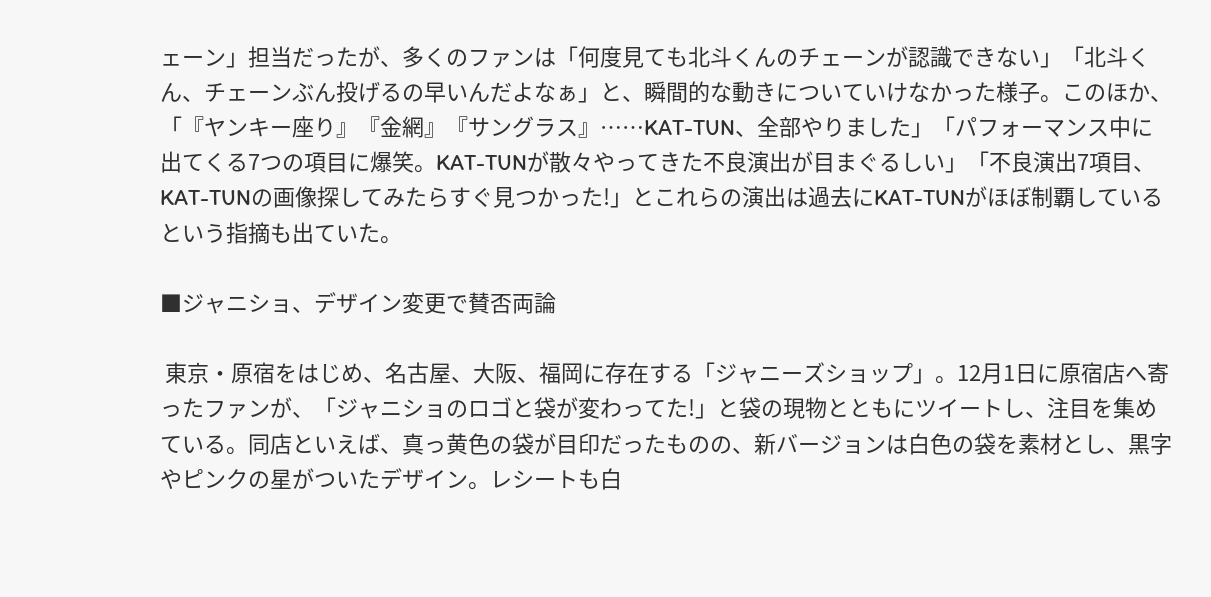ェーン」担当だったが、多くのファンは「何度見ても北斗くんのチェーンが認識できない」「北斗くん、チェーンぶん投げるの早いんだよなぁ」と、瞬間的な動きについていけなかった様子。このほか、「『ヤンキー座り』『金網』『サングラス』……KAT-TUN、全部やりました」「パフォーマンス中に出てくる7つの項目に爆笑。KAT-TUNが散々やってきた不良演出が目まぐるしい」「不良演出7項目、KAT-TUNの画像探してみたらすぐ見つかった!」とこれらの演出は過去にKAT-TUNがほぼ制覇しているという指摘も出ていた。

■ジャニショ、デザイン変更で賛否両論

 東京・原宿をはじめ、名古屋、大阪、福岡に存在する「ジャニーズショップ」。12月1日に原宿店へ寄ったファンが、「ジャニショのロゴと袋が変わってた!」と袋の現物とともにツイートし、注目を集めている。同店といえば、真っ黄色の袋が目印だったものの、新バージョンは白色の袋を素材とし、黒字やピンクの星がついたデザイン。レシートも白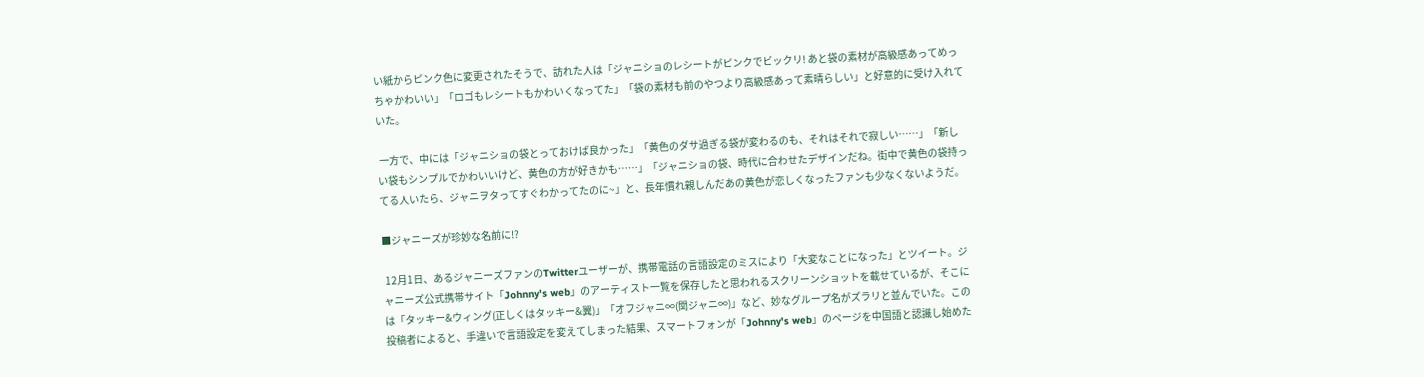い紙からピンク色に変更されたそうで、訪れた人は「ジャニショのレシートがピンクでビックリ! あと袋の素材が高級感あってめっちゃかわいい」「ロゴもレシートもかわいくなってた」「袋の素材も前のやつより高級感あって素晴らしい」と好意的に受け入れていた。

 一方で、中には「ジャニショの袋とっておけば良かった」「黄色のダサ過ぎる袋が変わるのも、それはそれで寂しい……」「新しい袋もシンプルでかわいいけど、黄色の方が好きかも……」「ジャニショの袋、時代に合わせたデザインだね。街中で黄色の袋持ってる人いたら、ジャニヲタってすぐわかってたのに~」と、長年慣れ親しんだあの黄色が恋しくなったファンも少なくないようだ。

■ジャニーズが珍妙な名前に!?

 12月1日、あるジャニーズファンのTwitterユーザーが、携帯電話の言語設定のミスにより「大変なことになった」とツイート。ジャニーズ公式携帯サイト「Johnny's web」のアーティスト一覧を保存したと思われるスクリーンショットを載せているが、そこには「タッキー&ウィング(正しくはタッキー&翼)」「オフジャニ∞(関ジャニ∞)」など、妙なグループ名がズラリと並んでいた。この投稿者によると、手違いで言語設定を変えてしまった結果、スマートフォンが「Johnny's web」のページを中国語と認識し始めた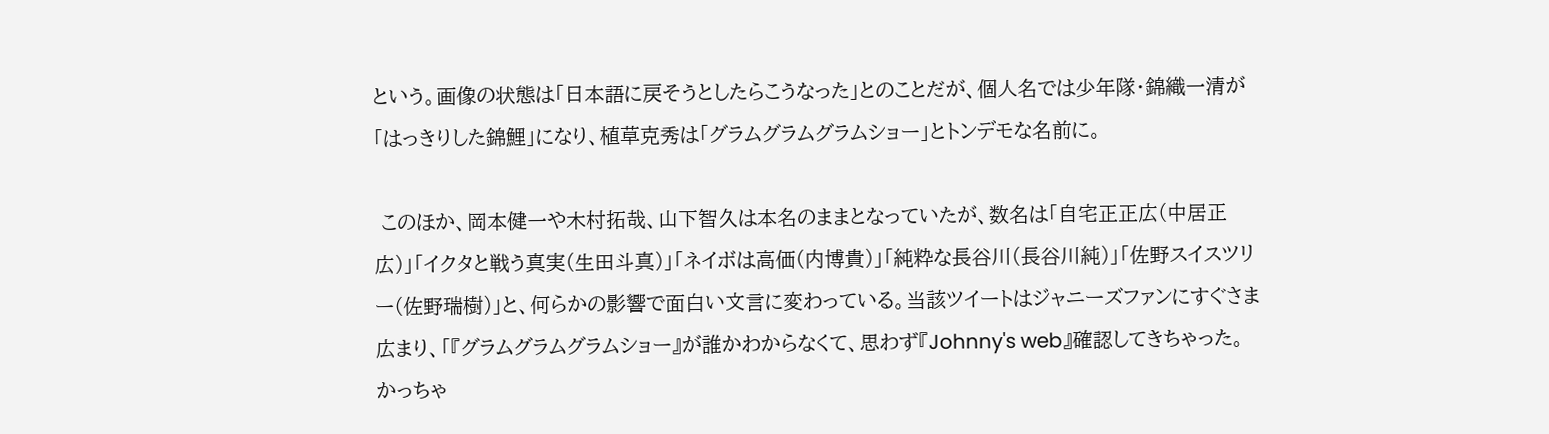という。画像の状態は「日本語に戻そうとしたらこうなった」とのことだが、個人名では少年隊・錦織一清が「はっきりした錦鯉」になり、植草克秀は「グラムグラムグラムショー」とトンデモな名前に。

 このほか、岡本健一や木村拓哉、山下智久は本名のままとなっていたが、数名は「自宅正正広(中居正広)」「イクタと戦う真実(生田斗真)」「ネイボは高価(内博貴)」「純粋な長谷川(長谷川純)」「佐野スイスツリー(佐野瑞樹)」と、何らかの影響で面白い文言に変わっている。当該ツイートはジャニーズファンにすぐさま広まり、「『グラムグラムグラムショー』が誰かわからなくて、思わず『Johnny's web』確認してきちゃった。かっちゃ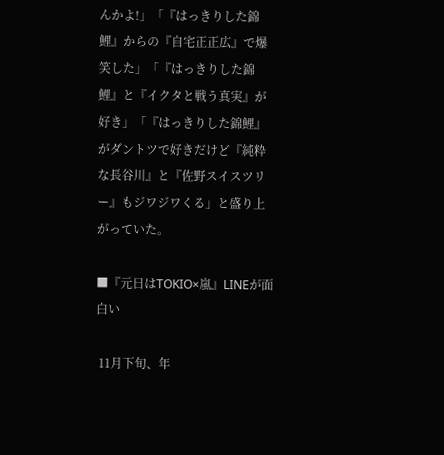んかよ!」「『はっきりした錦鯉』からの『自宅正正広』で爆笑した」「『はっきりした錦鯉』と『イクタと戦う真実』が好き」「『はっきりした錦鯉』がダントツで好きだけど『純粋な長谷川』と『佐野スイスツリー』もジワジワくる」と盛り上がっていた。

■『元日はTOKIO×嵐』LINEが面白い

 11月下旬、年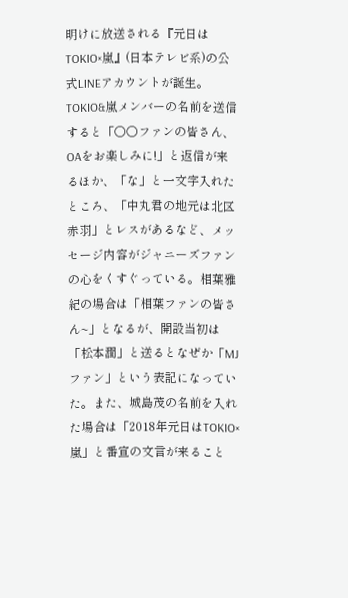明けに放送される『元日はTOKIO×嵐』(日本テレビ系)の公式LINEアカウントが誕生。TOKIO&嵐メンバーの名前を送信すると「○○ファンの皆さん、OAをお楽しみに!」と返信が来るほか、「な」と一文字入れたところ、「中丸君の地元は北区赤羽」とレスがあるなど、メッセージ内容がジャニーズファンの心をくすぐっている。相葉雅紀の場合は「相葉ファンの皆さん~」となるが、開設当初は「松本潤」と送るとなぜか「MJファン」という表記になっていた。また、城島茂の名前を入れた場合は「2018年元日はTOKIO×嵐」と番宣の文言が来ること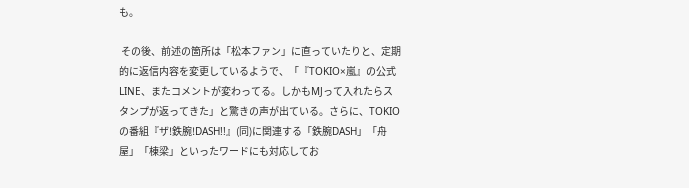も。

 その後、前述の箇所は「松本ファン」に直っていたりと、定期的に返信内容を変更しているようで、「『TOKIO×嵐』の公式LINE、またコメントが変わってる。しかもMJって入れたらスタンプが返ってきた」と驚きの声が出ている。さらに、TOKIOの番組『ザ!鉄腕!DASH!!』(同)に関連する「鉄腕DASH」「舟屋」「棟梁」といったワードにも対応してお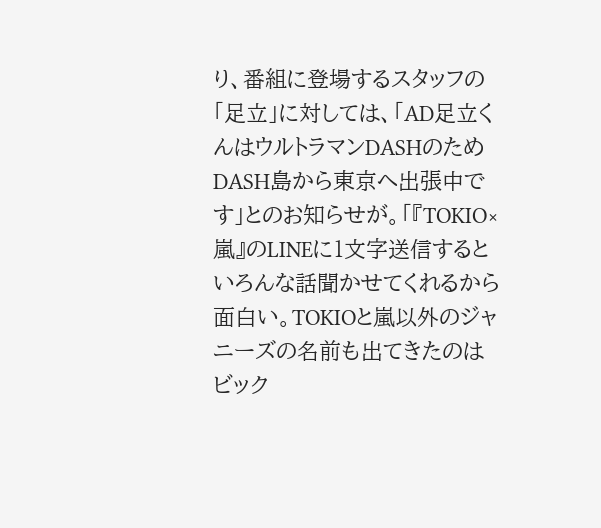り、番組に登場するスタッフの「足立」に対しては、「AD足立くんはウルトラマンDASHのためDASH島から東京へ出張中です」とのお知らせが。「『TOKIO×嵐』のLINEに1文字送信するといろんな話聞かせてくれるから面白い。TOKIOと嵐以外のジャニーズの名前も出てきたのはビック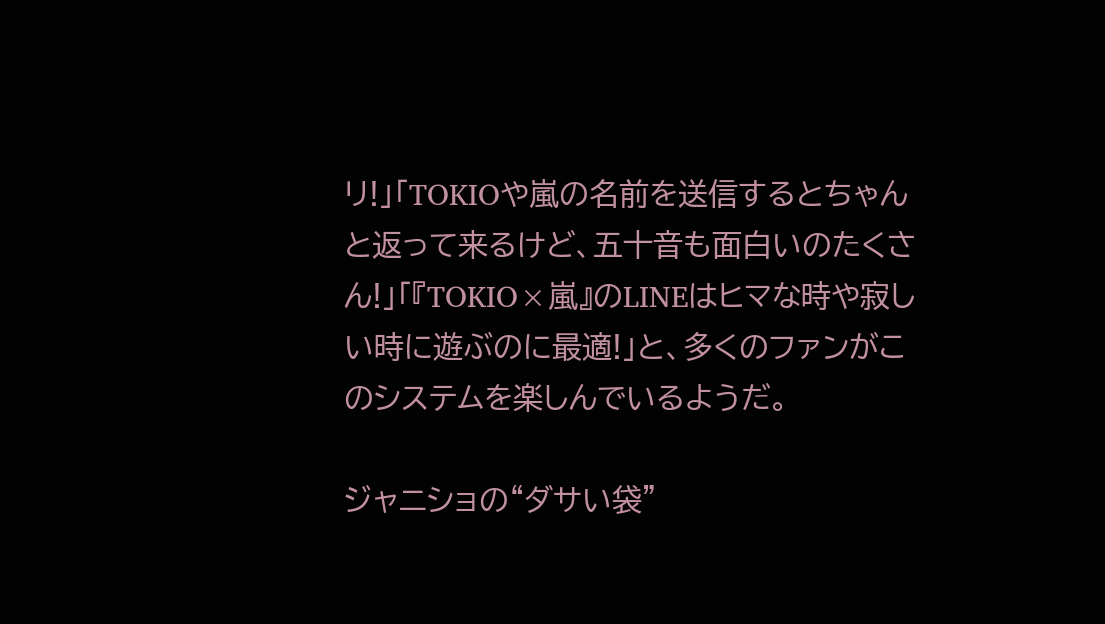リ!」「TOKIOや嵐の名前を送信するとちゃんと返って来るけど、五十音も面白いのたくさん!」「『TOKIO×嵐』のLINEはヒマな時や寂しい時に遊ぶのに最適!」と、多くのファンがこのシステムを楽しんでいるようだ。

ジャニショの“ダサい袋”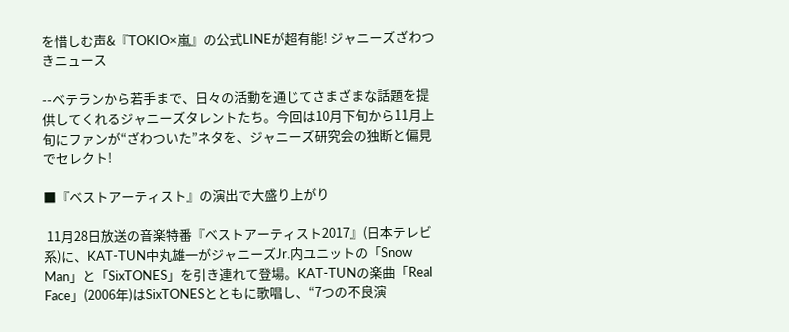を惜しむ声&『TOKIO×嵐』の公式LINEが超有能! ジャニーズざわつきニュース

--ベテランから若手まで、日々の活動を通じてさまざまな話題を提供してくれるジャニーズタレントたち。今回は10月下旬から11月上旬にファンが“ざわついた”ネタを、ジャニーズ研究会の独断と偏見でセレクト!

■『ベストアーティスト』の演出で大盛り上がり

 11月28日放送の音楽特番『ベストアーティスト2017』(日本テレビ系)に、KAT-TUN中丸雄一がジャニーズJr.内ユニットの「Snow Man」と「SixTONES」を引き連れて登場。KAT-TUNの楽曲「Real Face」(2006年)はSixTONESとともに歌唱し、“7つの不良演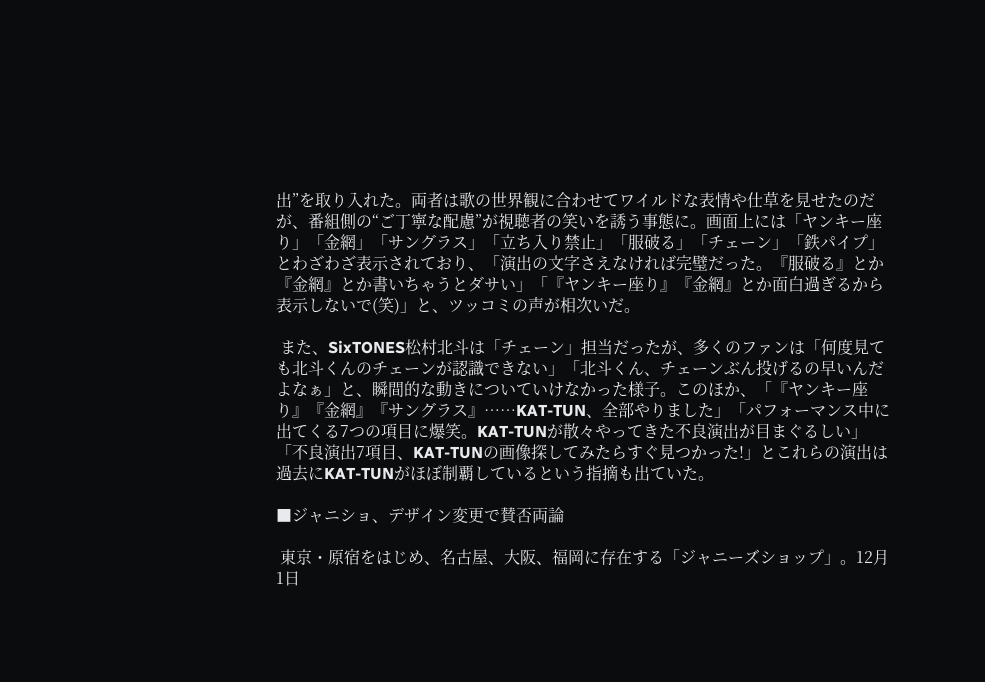出”を取り入れた。両者は歌の世界観に合わせてワイルドな表情や仕草を見せたのだが、番組側の“ご丁寧な配慮”が視聴者の笑いを誘う事態に。画面上には「ヤンキー座り」「金網」「サングラス」「立ち入り禁止」「服破る」「チェーン」「鉄パイプ」とわざわざ表示されており、「演出の文字さえなければ完璧だった。『服破る』とか『金網』とか書いちゃうとダサい」「『ヤンキー座り』『金網』とか面白過ぎるから表示しないで(笑)」と、ツッコミの声が相次いだ。

 また、SixTONES松村北斗は「チェーン」担当だったが、多くのファンは「何度見ても北斗くんのチェーンが認識できない」「北斗くん、チェーンぶん投げるの早いんだよなぁ」と、瞬間的な動きについていけなかった様子。このほか、「『ヤンキー座り』『金網』『サングラス』……KAT-TUN、全部やりました」「パフォーマンス中に出てくる7つの項目に爆笑。KAT-TUNが散々やってきた不良演出が目まぐるしい」「不良演出7項目、KAT-TUNの画像探してみたらすぐ見つかった!」とこれらの演出は過去にKAT-TUNがほぼ制覇しているという指摘も出ていた。

■ジャニショ、デザイン変更で賛否両論

 東京・原宿をはじめ、名古屋、大阪、福岡に存在する「ジャニーズショップ」。12月1日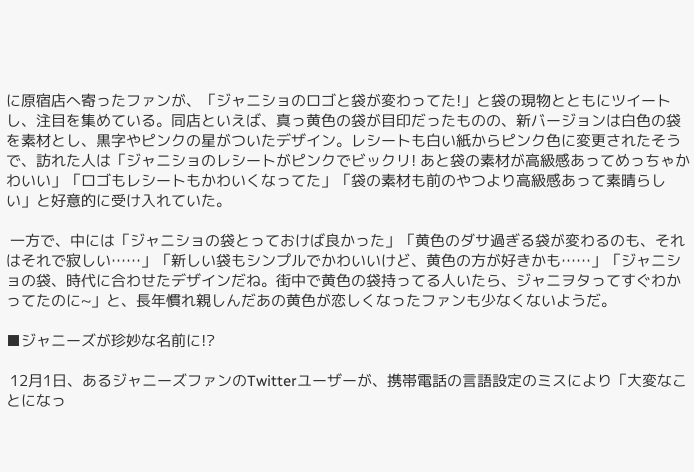に原宿店へ寄ったファンが、「ジャニショのロゴと袋が変わってた!」と袋の現物とともにツイートし、注目を集めている。同店といえば、真っ黄色の袋が目印だったものの、新バージョンは白色の袋を素材とし、黒字やピンクの星がついたデザイン。レシートも白い紙からピンク色に変更されたそうで、訪れた人は「ジャニショのレシートがピンクでビックリ! あと袋の素材が高級感あってめっちゃかわいい」「ロゴもレシートもかわいくなってた」「袋の素材も前のやつより高級感あって素晴らしい」と好意的に受け入れていた。

 一方で、中には「ジャニショの袋とっておけば良かった」「黄色のダサ過ぎる袋が変わるのも、それはそれで寂しい……」「新しい袋もシンプルでかわいいけど、黄色の方が好きかも……」「ジャニショの袋、時代に合わせたデザインだね。街中で黄色の袋持ってる人いたら、ジャニヲタってすぐわかってたのに~」と、長年慣れ親しんだあの黄色が恋しくなったファンも少なくないようだ。

■ジャニーズが珍妙な名前に!?

 12月1日、あるジャニーズファンのTwitterユーザーが、携帯電話の言語設定のミスにより「大変なことになっ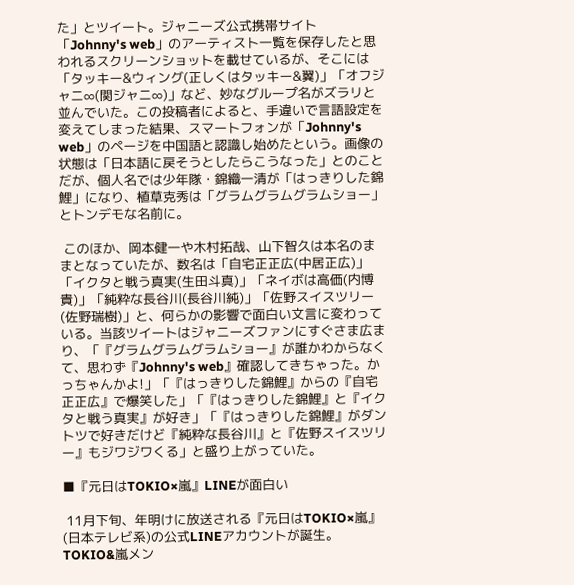た」とツイート。ジャニーズ公式携帯サイト「Johnny's web」のアーティスト一覧を保存したと思われるスクリーンショットを載せているが、そこには「タッキー&ウィング(正しくはタッキー&翼)」「オフジャニ∞(関ジャニ∞)」など、妙なグループ名がズラリと並んでいた。この投稿者によると、手違いで言語設定を変えてしまった結果、スマートフォンが「Johnny's web」のページを中国語と認識し始めたという。画像の状態は「日本語に戻そうとしたらこうなった」とのことだが、個人名では少年隊・錦織一清が「はっきりした錦鯉」になり、植草克秀は「グラムグラムグラムショー」とトンデモな名前に。

 このほか、岡本健一や木村拓哉、山下智久は本名のままとなっていたが、数名は「自宅正正広(中居正広)」「イクタと戦う真実(生田斗真)」「ネイボは高価(内博貴)」「純粋な長谷川(長谷川純)」「佐野スイスツリー(佐野瑞樹)」と、何らかの影響で面白い文言に変わっている。当該ツイートはジャニーズファンにすぐさま広まり、「『グラムグラムグラムショー』が誰かわからなくて、思わず『Johnny's web』確認してきちゃった。かっちゃんかよ!」「『はっきりした錦鯉』からの『自宅正正広』で爆笑した」「『はっきりした錦鯉』と『イクタと戦う真実』が好き」「『はっきりした錦鯉』がダントツで好きだけど『純粋な長谷川』と『佐野スイスツリー』もジワジワくる」と盛り上がっていた。

■『元日はTOKIO×嵐』LINEが面白い

 11月下旬、年明けに放送される『元日はTOKIO×嵐』(日本テレビ系)の公式LINEアカウントが誕生。TOKIO&嵐メン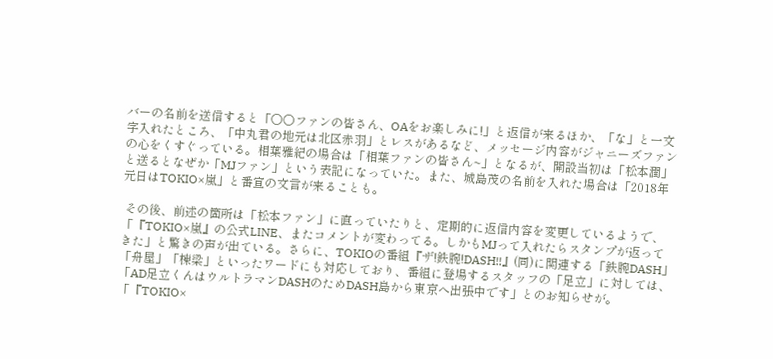バーの名前を送信すると「○○ファンの皆さん、OAをお楽しみに!」と返信が来るほか、「な」と一文字入れたところ、「中丸君の地元は北区赤羽」とレスがあるなど、メッセージ内容がジャニーズファンの心をくすぐっている。相葉雅紀の場合は「相葉ファンの皆さん~」となるが、開設当初は「松本潤」と送るとなぜか「MJファン」という表記になっていた。また、城島茂の名前を入れた場合は「2018年元日はTOKIO×嵐」と番宣の文言が来ることも。

 その後、前述の箇所は「松本ファン」に直っていたりと、定期的に返信内容を変更しているようで、「『TOKIO×嵐』の公式LINE、またコメントが変わってる。しかもMJって入れたらスタンプが返ってきた」と驚きの声が出ている。さらに、TOKIOの番組『ザ!鉄腕!DASH!!』(同)に関連する「鉄腕DASH」「舟屋」「棟梁」といったワードにも対応しており、番組に登場するスタッフの「足立」に対しては、「AD足立くんはウルトラマンDASHのためDASH島から東京へ出張中です」とのお知らせが。「『TOKIO×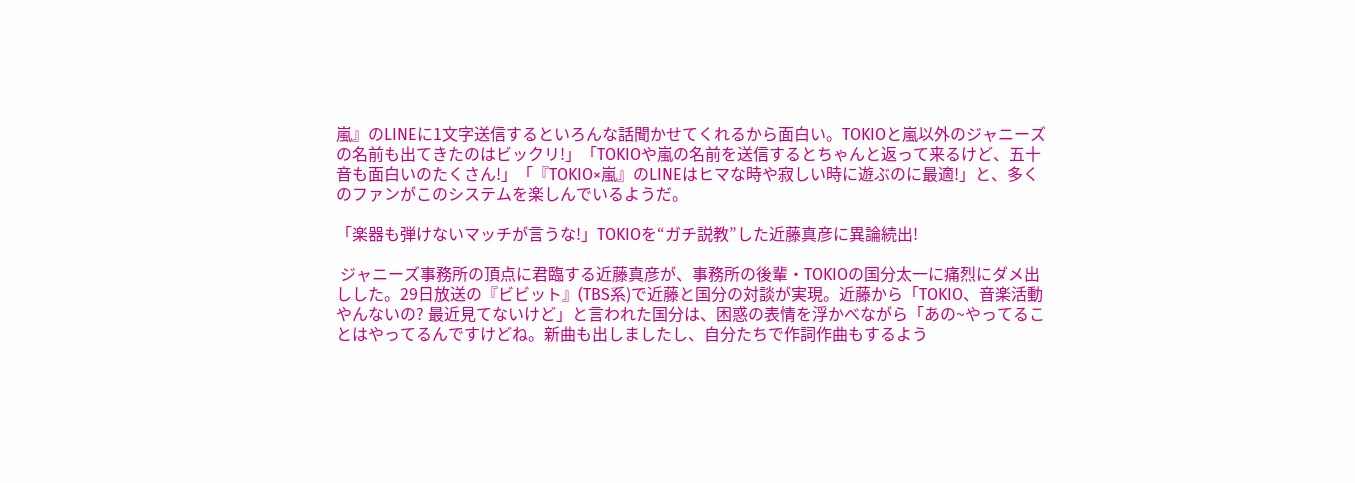嵐』のLINEに1文字送信するといろんな話聞かせてくれるから面白い。TOKIOと嵐以外のジャニーズの名前も出てきたのはビックリ!」「TOKIOや嵐の名前を送信するとちゃんと返って来るけど、五十音も面白いのたくさん!」「『TOKIO×嵐』のLINEはヒマな時や寂しい時に遊ぶのに最適!」と、多くのファンがこのシステムを楽しんでいるようだ。

「楽器も弾けないマッチが言うな!」TOKIOを“ガチ説教”した近藤真彦に異論続出!

 ジャニーズ事務所の頂点に君臨する近藤真彦が、事務所の後輩・TOKIOの国分太一に痛烈にダメ出しした。29日放送の『ビビット』(TBS系)で近藤と国分の対談が実現。近藤から「TOKIO、音楽活動やんないの? 最近見てないけど」と言われた国分は、困惑の表情を浮かべながら「あの~やってることはやってるんですけどね。新曲も出しましたし、自分たちで作詞作曲もするよう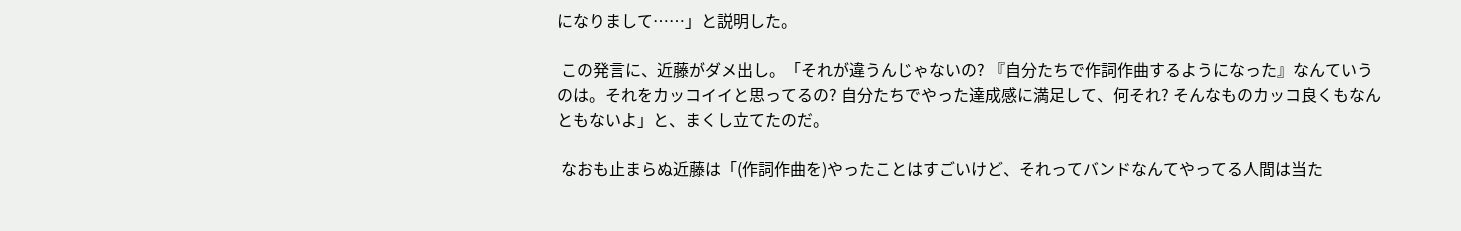になりまして……」と説明した。

 この発言に、近藤がダメ出し。「それが違うんじゃないの? 『自分たちで作詞作曲するようになった』なんていうのは。それをカッコイイと思ってるの? 自分たちでやった達成感に満足して、何それ? そんなものカッコ良くもなんともないよ」と、まくし立てたのだ。

 なおも止まらぬ近藤は「(作詞作曲を)やったことはすごいけど、それってバンドなんてやってる人間は当た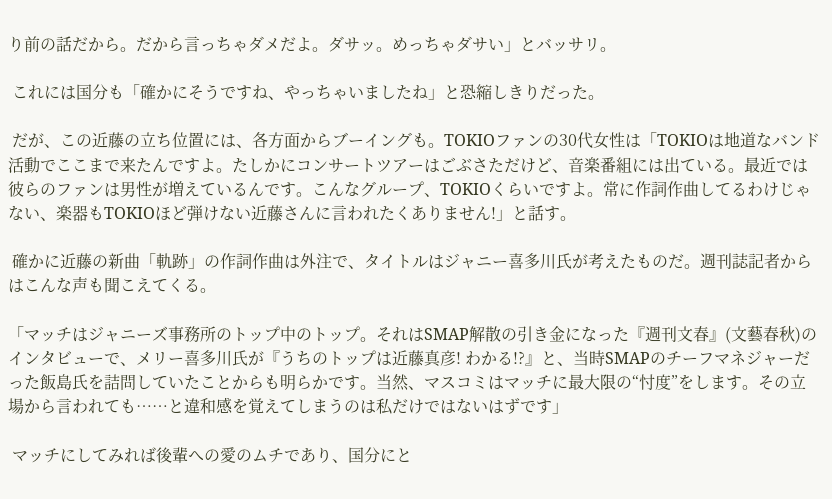り前の話だから。だから言っちゃダメだよ。ダサッ。めっちゃダサい」とバッサリ。

 これには国分も「確かにそうですね、やっちゃいましたね」と恐縮しきりだった。

 だが、この近藤の立ち位置には、各方面からブーイングも。TOKIOファンの30代女性は「TOKIOは地道なバンド活動でここまで来たんですよ。たしかにコンサートツアーはごぶさただけど、音楽番組には出ている。最近では彼らのファンは男性が増えているんです。こんなグループ、TOKIOくらいですよ。常に作詞作曲してるわけじゃない、楽器もTOKIOほど弾けない近藤さんに言われたくありません!」と話す。

 確かに近藤の新曲「軌跡」の作詞作曲は外注で、タイトルはジャニー喜多川氏が考えたものだ。週刊誌記者からはこんな声も聞こえてくる。

「マッチはジャニーズ事務所のトップ中のトップ。それはSMAP解散の引き金になった『週刊文春』(文藝春秋)のインタビューで、メリー喜多川氏が『うちのトップは近藤真彦! わかる!?』と、当時SMAPのチーフマネジャーだった飯島氏を詰問していたことからも明らかです。当然、マスコミはマッチに最大限の“忖度”をします。その立場から言われても……と違和感を覚えてしまうのは私だけではないはずです」

 マッチにしてみれば後輩への愛のムチであり、国分にと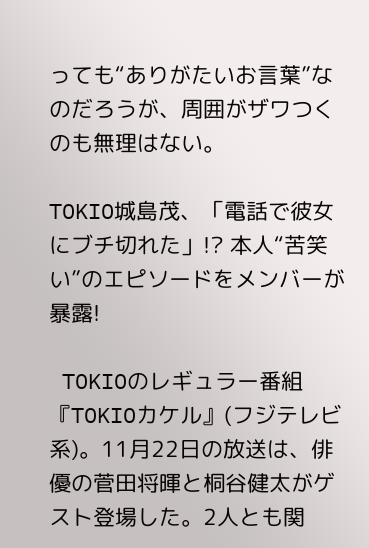っても“ありがたいお言葉”なのだろうが、周囲がザワつくのも無理はない。

TOKIO城島茂、「電話で彼女にブチ切れた」!? 本人“苦笑い”のエピソードをメンバーが暴露!

 TOKIOのレギュラー番組『TOKIOカケル』(フジテレビ系)。11月22日の放送は、俳優の菅田将暉と桐谷健太がゲスト登場した。2人とも関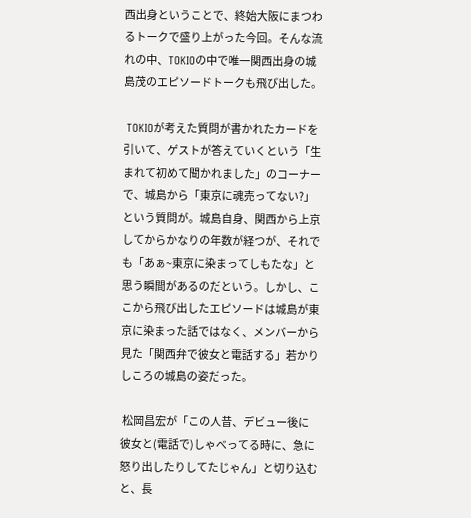西出身ということで、終始大阪にまつわるトークで盛り上がった今回。そんな流れの中、TOKIOの中で唯一関西出身の城島茂のエピソードトークも飛び出した。

 TOKIOが考えた質問が書かれたカードを引いて、ゲストが答えていくという「生まれて初めて聞かれました」のコーナーで、城島から「東京に魂売ってない?」という質問が。城島自身、関西から上京してからかなりの年数が経つが、それでも「あぁ~東京に染まってしもたな」と思う瞬間があるのだという。しかし、ここから飛び出したエピソードは城島が東京に染まった話ではなく、メンバーから見た「関西弁で彼女と電話する」若かりしころの城島の姿だった。

 松岡昌宏が「この人昔、デビュー後に彼女と(電話で)しゃべってる時に、急に怒り出したりしてたじゃん」と切り込むと、長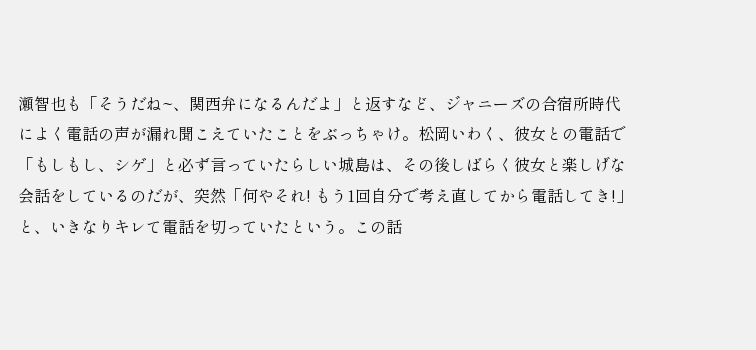瀬智也も「そうだね~、関西弁になるんだよ」と返すなど、ジャニーズの合宿所時代によく電話の声が漏れ聞こえていたことをぶっちゃけ。松岡いわく、彼女との電話で「もしもし、シゲ」と必ず言っていたらしい城島は、その後しばらく彼女と楽しげな会話をしているのだが、突然「何やそれ! もう1回自分で考え直してから電話してき!」と、いきなりキレて電話を切っていたという。この話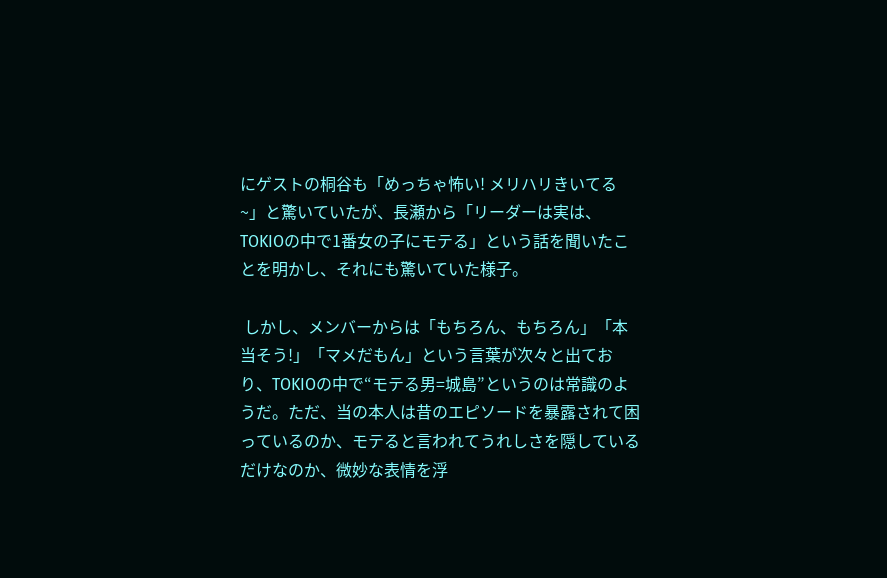にゲストの桐谷も「めっちゃ怖い! メリハリきいてる~」と驚いていたが、長瀬から「リーダーは実は、TOKIOの中で1番女の子にモテる」という話を聞いたことを明かし、それにも驚いていた様子。

 しかし、メンバーからは「もちろん、もちろん」「本当そう!」「マメだもん」という言葉が次々と出ており、TOKIOの中で“モテる男=城島”というのは常識のようだ。ただ、当の本人は昔のエピソードを暴露されて困っているのか、モテると言われてうれしさを隠しているだけなのか、微妙な表情を浮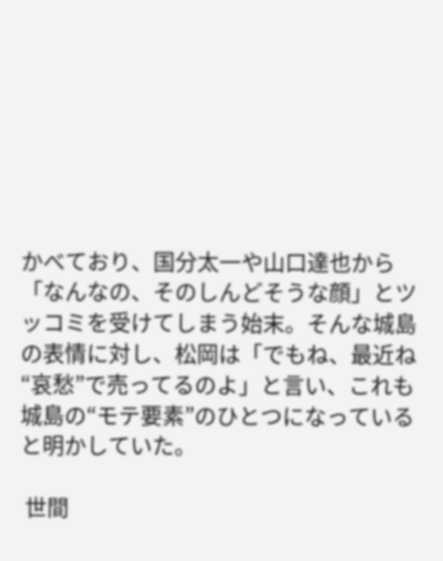かべており、国分太一や山口達也から「なんなの、そのしんどそうな顔」とツッコミを受けてしまう始末。そんな城島の表情に対し、松岡は「でもね、最近ね“哀愁”で売ってるのよ」と言い、これも城島の“モテ要素”のひとつになっていると明かしていた。

 世間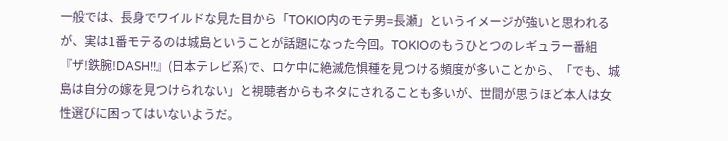一般では、長身でワイルドな見た目から「TOKIO内のモテ男=長瀬」というイメージが強いと思われるが、実は1番モテるのは城島ということが話題になった今回。TOKIOのもうひとつのレギュラー番組『ザ!鉄腕!DASH!!』(日本テレビ系)で、ロケ中に絶滅危惧種を見つける頻度が多いことから、「でも、城島は自分の嫁を見つけられない」と視聴者からもネタにされることも多いが、世間が思うほど本人は女性選びに困ってはいないようだ。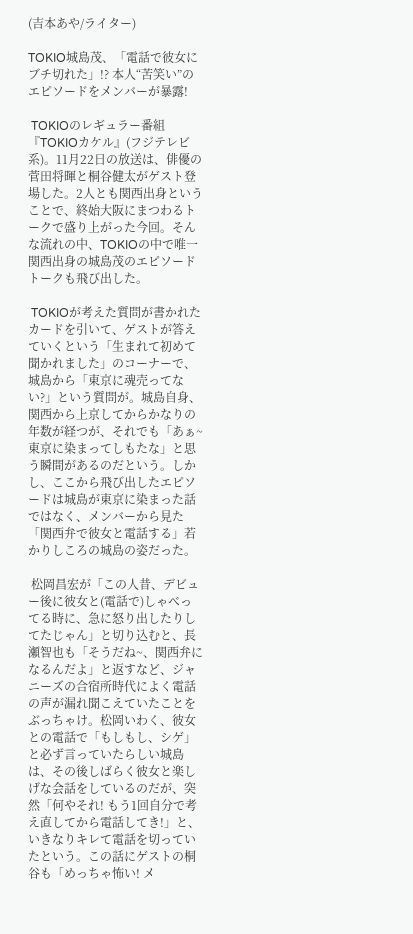(吉本あや/ライター)

TOKIO城島茂、「電話で彼女にブチ切れた」!? 本人“苦笑い”のエピソードをメンバーが暴露!

 TOKIOのレギュラー番組『TOKIOカケル』(フジテレビ系)。11月22日の放送は、俳優の菅田将暉と桐谷健太がゲスト登場した。2人とも関西出身ということで、終始大阪にまつわるトークで盛り上がった今回。そんな流れの中、TOKIOの中で唯一関西出身の城島茂のエピソードトークも飛び出した。

 TOKIOが考えた質問が書かれたカードを引いて、ゲストが答えていくという「生まれて初めて聞かれました」のコーナーで、城島から「東京に魂売ってない?」という質問が。城島自身、関西から上京してからかなりの年数が経つが、それでも「あぁ~東京に染まってしもたな」と思う瞬間があるのだという。しかし、ここから飛び出したエピソードは城島が東京に染まった話ではなく、メンバーから見た「関西弁で彼女と電話する」若かりしころの城島の姿だった。

 松岡昌宏が「この人昔、デビュー後に彼女と(電話で)しゃべってる時に、急に怒り出したりしてたじゃん」と切り込むと、長瀬智也も「そうだね~、関西弁になるんだよ」と返すなど、ジャニーズの合宿所時代によく電話の声が漏れ聞こえていたことをぶっちゃけ。松岡いわく、彼女との電話で「もしもし、シゲ」と必ず言っていたらしい城島は、その後しばらく彼女と楽しげな会話をしているのだが、突然「何やそれ! もう1回自分で考え直してから電話してき!」と、いきなりキレて電話を切っていたという。この話にゲストの桐谷も「めっちゃ怖い! メ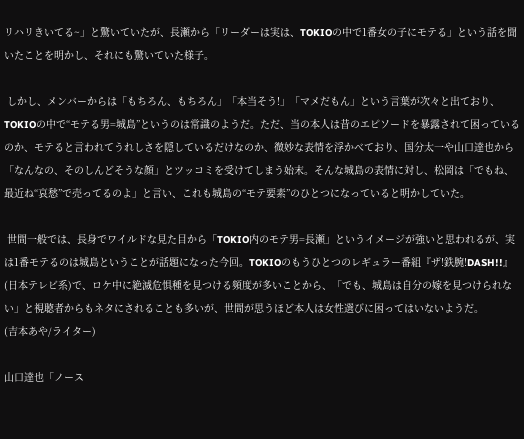リハリきいてる~」と驚いていたが、長瀬から「リーダーは実は、TOKIOの中で1番女の子にモテる」という話を聞いたことを明かし、それにも驚いていた様子。

 しかし、メンバーからは「もちろん、もちろん」「本当そう!」「マメだもん」という言葉が次々と出ており、TOKIOの中で“モテる男=城島”というのは常識のようだ。ただ、当の本人は昔のエピソードを暴露されて困っているのか、モテると言われてうれしさを隠しているだけなのか、微妙な表情を浮かべており、国分太一や山口達也から「なんなの、そのしんどそうな顔」とツッコミを受けてしまう始末。そんな城島の表情に対し、松岡は「でもね、最近ね“哀愁”で売ってるのよ」と言い、これも城島の“モテ要素”のひとつになっていると明かしていた。

 世間一般では、長身でワイルドな見た目から「TOKIO内のモテ男=長瀬」というイメージが強いと思われるが、実は1番モテるのは城島ということが話題になった今回。TOKIOのもうひとつのレギュラー番組『ザ!鉄腕!DASH!!』(日本テレビ系)で、ロケ中に絶滅危惧種を見つける頻度が多いことから、「でも、城島は自分の嫁を見つけられない」と視聴者からもネタにされることも多いが、世間が思うほど本人は女性選びに困ってはいないようだ。
(吉本あや/ライター)

山口達也「ノース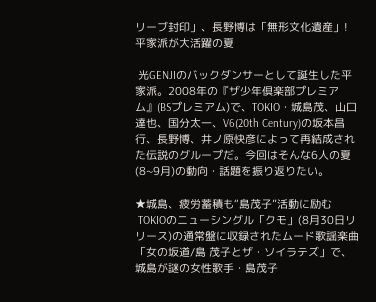リーブ封印」、長野博は「無形文化遺産」! 平家派が大活躍の夏

 光GENJIのバックダンサーとして誕生した平家派。2008年の『ザ少年倶楽部プレミアム』(BSプレミアム)で、TOKIO・城島茂、山口達也、国分太一、V6(20th Century)の坂本昌行、長野博、井ノ原快彦によって再結成された伝説のグループだ。今回はそんな6人の夏(8~9月)の動向・話題を振り返りたい。

★城島、疲労蓄積も“島茂子”活動に励む
 TOKIOのニューシングル「クモ」(8月30日リリース)の通常盤に収録されたムード歌謡楽曲「女の坂道/島 茂子とザ・ソイラテズ」で、城島が謎の女性歌手・島茂子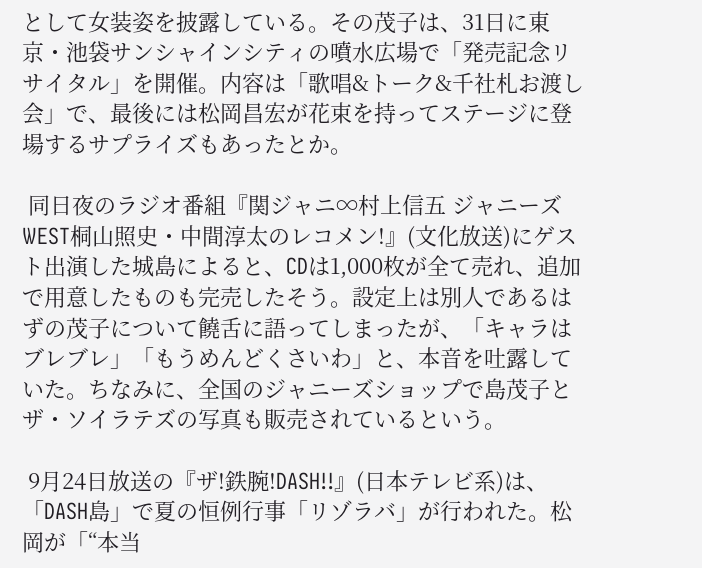として女装姿を披露している。その茂子は、31日に東京・池袋サンシャインシティの噴水広場で「発売記念リサイタル」を開催。内容は「歌唱&トーク&千社札お渡し会」で、最後には松岡昌宏が花束を持ってステージに登場するサプライズもあったとか。

 同日夜のラジオ番組『関ジャニ∞村上信五 ジャニーズWEST桐山照史・中間淳太のレコメン!』(文化放送)にゲスト出演した城島によると、CDは1,000枚が全て売れ、追加で用意したものも完売したそう。設定上は別人であるはずの茂子について饒舌に語ってしまったが、「キャラはブレブレ」「もうめんどくさいわ」と、本音を吐露していた。ちなみに、全国のジャニーズショップで島茂子とザ・ソイラテズの写真も販売されているという。

 9月24日放送の『ザ!鉄腕!DASH!!』(日本テレビ系)は、「DASH島」で夏の恒例行事「リゾラバ」が行われた。松岡が「“本当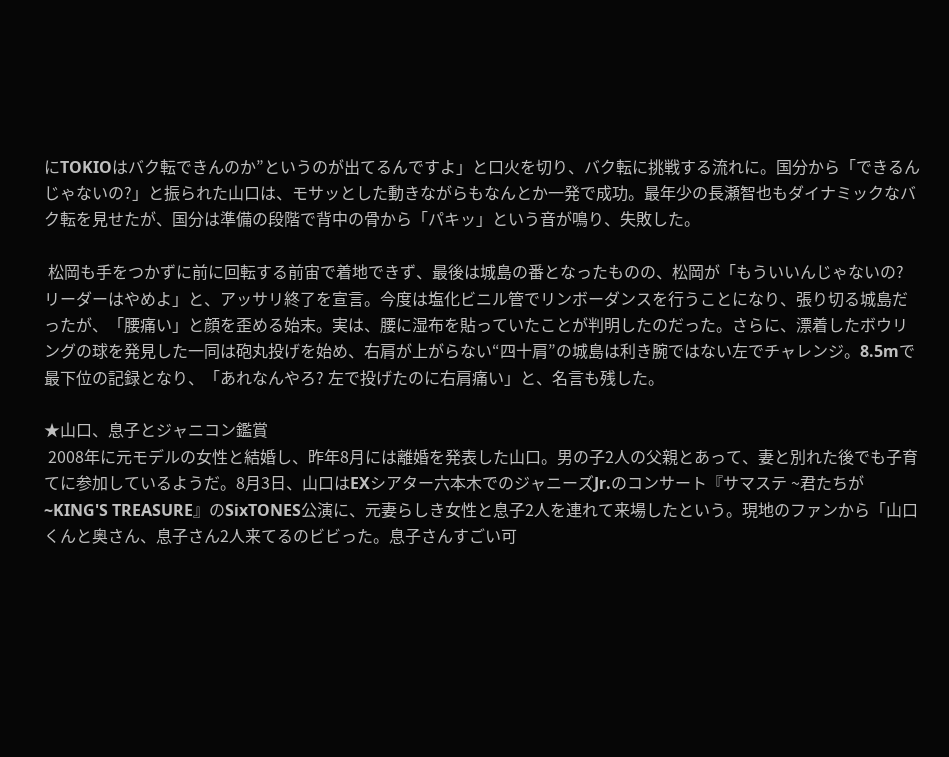にTOKIOはバク転できんのか”というのが出てるんですよ」と口火を切り、バク転に挑戦する流れに。国分から「できるんじゃないの?」と振られた山口は、モサッとした動きながらもなんとか一発で成功。最年少の長瀬智也もダイナミックなバク転を見せたが、国分は準備の段階で背中の骨から「パキッ」という音が鳴り、失敗した。

 松岡も手をつかずに前に回転する前宙で着地できず、最後は城島の番となったものの、松岡が「もういいんじゃないの? リーダーはやめよ」と、アッサリ終了を宣言。今度は塩化ビニル管でリンボーダンスを行うことになり、張り切る城島だったが、「腰痛い」と顔を歪める始末。実は、腰に湿布を貼っていたことが判明したのだった。さらに、漂着したボウリングの球を発見した一同は砲丸投げを始め、右肩が上がらない“四十肩”の城島は利き腕ではない左でチャレンジ。8.5mで最下位の記録となり、「あれなんやろ? 左で投げたのに右肩痛い」と、名言も残した。

★山口、息子とジャニコン鑑賞
 2008年に元モデルの女性と結婚し、昨年8月には離婚を発表した山口。男の子2人の父親とあって、妻と別れた後でも子育てに参加しているようだ。8月3日、山口はEXシアター六本木でのジャニーズJr.のコンサート『サマステ ~君たちが~KING'S TREASURE』のSixTONES公演に、元妻らしき女性と息子2人を連れて来場したという。現地のファンから「山口くんと奥さん、息子さん2人来てるのビビった。息子さんすごい可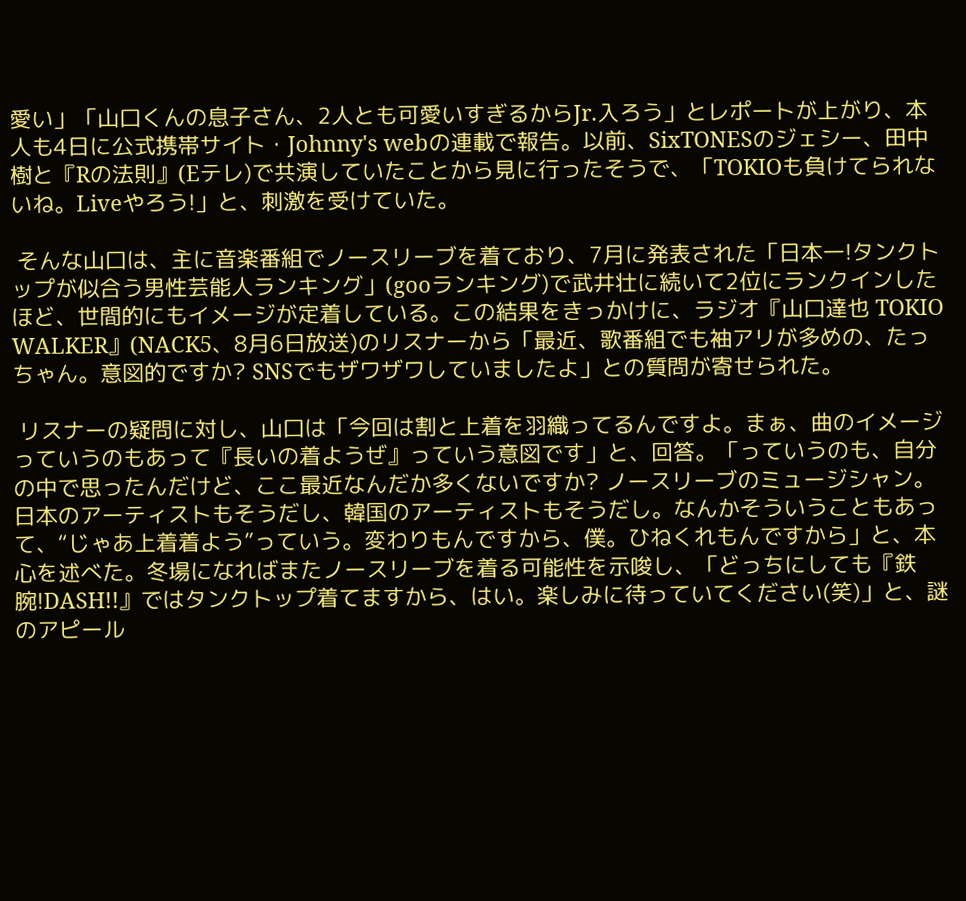愛い」「山口くんの息子さん、2人とも可愛いすぎるからJr.入ろう」とレポートが上がり、本人も4日に公式携帯サイト・Johnny's webの連載で報告。以前、SixTONESのジェシー、田中樹と『Rの法則』(Eテレ)で共演していたことから見に行ったそうで、「TOKIOも負けてられないね。Liveやろう!」と、刺激を受けていた。

 そんな山口は、主に音楽番組でノースリーブを着ており、7月に発表された「日本一!タンクトップが似合う男性芸能人ランキング」(gooランキング)で武井壮に続いて2位にランクインしたほど、世間的にもイメージが定着している。この結果をきっかけに、ラジオ『山口達也 TOKIO WALKER』(NACK5、8月6日放送)のリスナーから「最近、歌番組でも袖アリが多めの、たっちゃん。意図的ですか? SNSでもザワザワしていましたよ」との質問が寄せられた。

 リスナーの疑問に対し、山口は「今回は割と上着を羽織ってるんですよ。まぁ、曲のイメージっていうのもあって『長いの着ようぜ』っていう意図です」と、回答。「っていうのも、自分の中で思ったんだけど、ここ最近なんだか多くないですか? ノースリーブのミュージシャン。日本のアーティストもそうだし、韓国のアーティストもそうだし。なんかそういうこともあって、“じゃあ上着着よう”っていう。変わりもんですから、僕。ひねくれもんですから」と、本心を述べた。冬場になればまたノースリーブを着る可能性を示唆し、「どっちにしても『鉄腕!DASH!!』ではタンクトップ着てますから、はい。楽しみに待っていてください(笑)」と、謎のアピール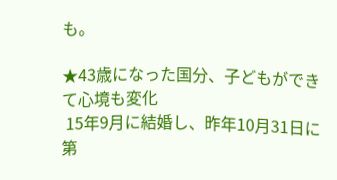も。

★43歳になった国分、子どもができて心境も変化
 15年9月に結婚し、昨年10月31日に第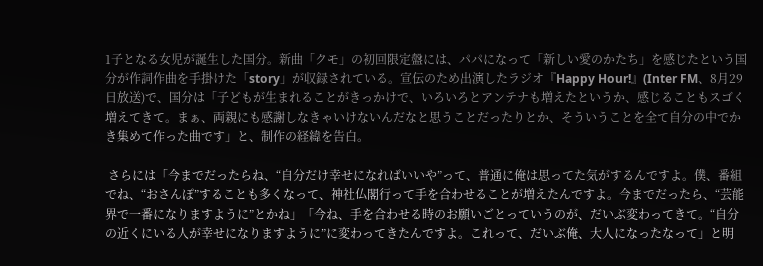1子となる女児が誕生した国分。新曲「クモ」の初回限定盤には、パパになって「新しい愛のかたち」を感じたという国分が作詞作曲を手掛けた「story」が収録されている。宣伝のため出演したラジオ『Happy Hour!』(Inter FM、8月29日放送)で、国分は「子どもが生まれることがきっかけで、いろいろとアンテナも増えたというか、感じることもスゴく増えてきて。まぁ、両親にも感謝しなきゃいけないんだなと思うことだったりとか、そういうことを全て自分の中でかき集めて作った曲です」と、制作の経緯を告白。

 さらには「今までだったらね、“自分だけ幸せになればいいや”って、普通に俺は思ってた気がするんですよ。僕、番組でね、“おさんぽ”することも多くなって、神社仏閣行って手を合わせることが増えたんですよ。今までだったら、“芸能界で一番になりますように”とかね」「今ね、手を合わせる時のお願いごとっていうのが、だいぶ変わってきて。“自分の近くにいる人が幸せになりますように”に変わってきたんですよ。これって、だいぶ俺、大人になったなって」と明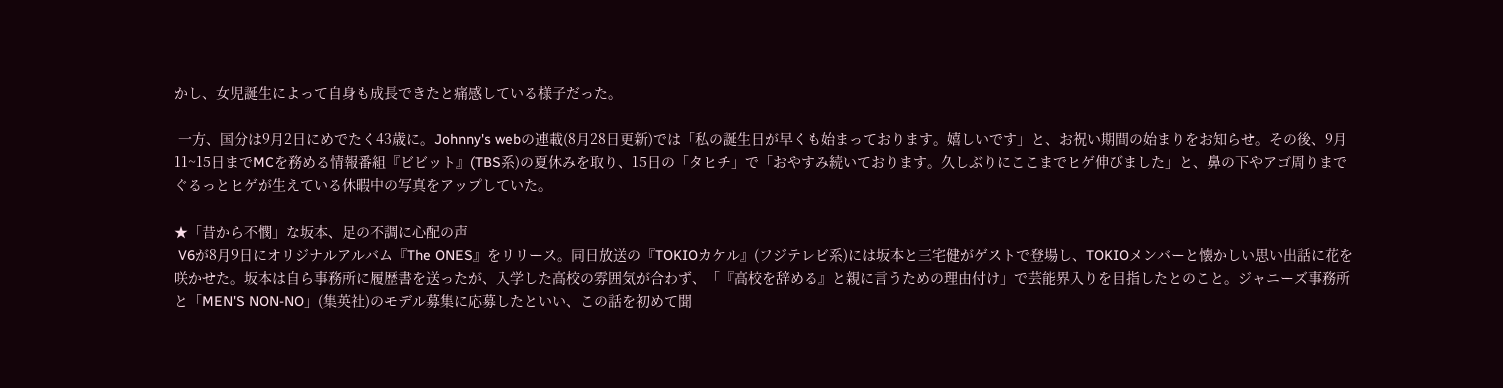かし、女児誕生によって自身も成長できたと痛感している様子だった。

 一方、国分は9月2日にめでたく43歳に。Johnny's webの連載(8月28日更新)では「私の誕生日が早くも始まっております。嬉しいです」と、お祝い期間の始まりをお知らせ。その後、9月11~15日までMCを務める情報番組『ビビット』(TBS系)の夏休みを取り、15日の「タヒチ」で「おやすみ続いております。久しぶりにここまでヒゲ伸びました」と、鼻の下やアゴ周りまでぐるっとヒゲが生えている休暇中の写真をアップしていた。

★「昔から不憫」な坂本、足の不調に心配の声
 V6が8月9日にオリジナルアルバム『The ONES』をリリース。同日放送の『TOKIOカケル』(フジテレビ系)には坂本と三宅健がゲストで登場し、TOKIOメンバーと懐かしい思い出話に花を咲かせた。坂本は自ら事務所に履歴書を送ったが、入学した高校の雰囲気が合わず、「『高校を辞める』と親に言うための理由付け」で芸能界入りを目指したとのこと。ジャニーズ事務所と「MEN'S NON-NO」(集英社)のモデル募集に応募したといい、この話を初めて聞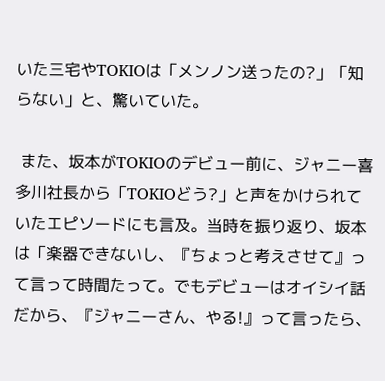いた三宅やTOKIOは「メンノン送ったの?」「知らない」と、驚いていた。

 また、坂本がTOKIOのデビュー前に、ジャニー喜多川社長から「TOKIOどう?」と声をかけられていたエピソードにも言及。当時を振り返り、坂本は「楽器できないし、『ちょっと考えさせて』って言って時間たって。でもデビューはオイシイ話だから、『ジャニーさん、やる!』って言ったら、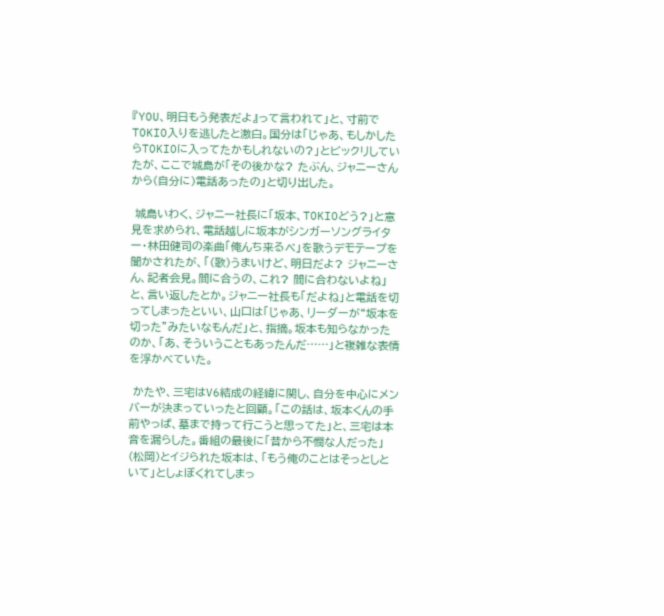『YOU、明日もう発表だよ』って言われて」と、寸前でTOKIO入りを逃したと激白。国分は「じゃあ、もしかしたらTOKIOに入ってたかもしれないの?」とビックリしていたが、ここで城島が「その後かな? たぶん、ジャニーさんから(自分に)電話あったの」と切り出した。

 城島いわく、ジャニー社長に「坂本、TOKIOどう?」と意見を求められ、電話越しに坂本がシンガーソングライター・林田健司の楽曲「俺んち来るべ」を歌うデモテープを聞かされたが、「(歌)うまいけど、明日だよ? ジャニーさん、記者会見。間に合うの、これ? 間に合わないよね」と、言い返したとか。ジャニー社長も「だよね」と電話を切ってしまったといい、山口は「じゃあ、リーダーが“坂本を切った”みたいなもんだ」と、指摘。坂本も知らなかったのか、「あ、そういうこともあったんだ……」と複雑な表情を浮かべていた。

 かたや、三宅はV6結成の経緯に関し、自分を中心にメンバーが決まっていったと回顧。「この話は、坂本くんの手前やっぱ、墓まで持って行こうと思ってた」と、三宅は本音を漏らした。番組の最後に「昔から不憫な人だった」(松岡)とイジられた坂本は、「もう俺のことはそっとしといて」としょぼくれてしまっ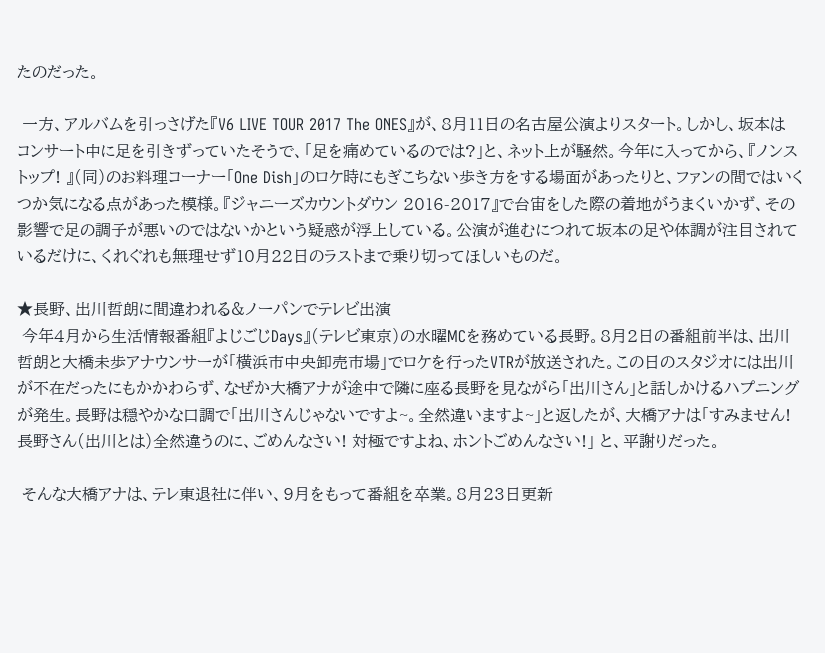たのだった。

 一方、アルバムを引っさげた『V6 LIVE TOUR 2017 The ONES』が、8月11日の名古屋公演よりスタート。しかし、坂本はコンサート中に足を引きずっていたそうで、「足を痛めているのでは?」と、ネット上が騒然。今年に入ってから、『ノンストップ! 』(同)のお料理コーナー「One Dish」のロケ時にもぎこちない歩き方をする場面があったりと、ファンの間ではいくつか気になる点があった模様。『ジャニーズカウントダウン 2016-2017』で台宙をした際の着地がうまくいかず、その影響で足の調子が悪いのではないかという疑惑が浮上している。公演が進むにつれて坂本の足や体調が注目されているだけに、くれぐれも無理せず10月22日のラストまで乗り切ってほしいものだ。

★長野、出川哲朗に間違われる&ノーパンでテレビ出演
 今年4月から生活情報番組『よじごじDays』(テレビ東京)の水曜MCを務めている長野。8月2日の番組前半は、出川哲朗と大橋未歩アナウンサーが「横浜市中央卸売市場」でロケを行ったVTRが放送された。この日のスタジオには出川が不在だったにもかかわらず、なぜか大橋アナが途中で隣に座る長野を見ながら「出川さん」と話しかけるハプニングが発生。長野は穏やかな口調で「出川さんじゃないですよ~。全然違いますよ~」と返したが、大橋アナは「すみません! 長野さん(出川とは)全然違うのに、ごめんなさい! 対極ですよね、ホントごめんなさい!」 と、平謝りだった。

 そんな大橋アナは、テレ東退社に伴い、9月をもって番組を卒業。8月23日更新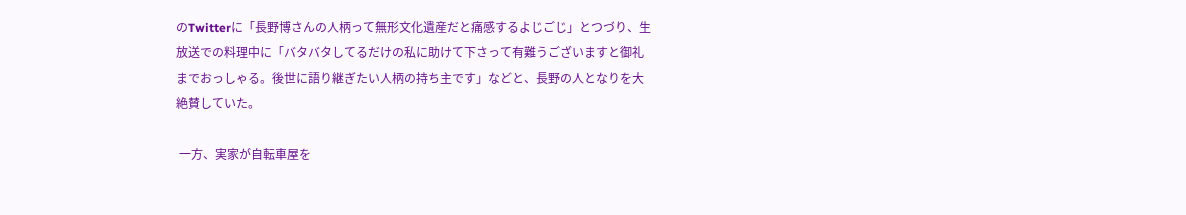のTwitterに「長野博さんの人柄って無形文化遺産だと痛感するよじごじ」とつづり、生放送での料理中に「バタバタしてるだけの私に助けて下さって有難うございますと御礼までおっしゃる。後世に語り継ぎたい人柄の持ち主です」などと、長野の人となりを大絶賛していた。

 一方、実家が自転車屋を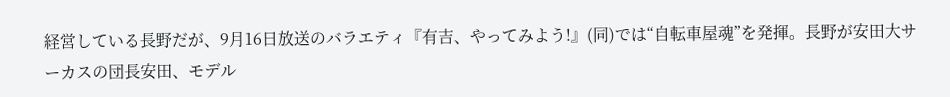経営している長野だが、9月16日放送のバラエティ『有吉、やってみよう!』(同)では“自転車屋魂”を発揮。長野が安田大サーカスの団長安田、モデル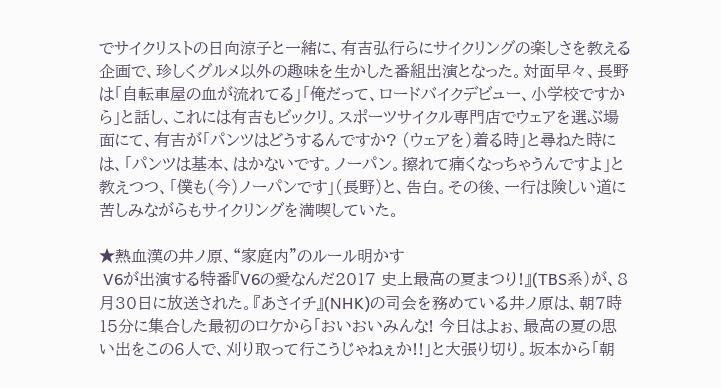でサイクリストの日向涼子と一緒に、有吉弘行らにサイクリングの楽しさを教える企画で、珍しくグルメ以外の趣味を生かした番組出演となった。対面早々、長野は「自転車屋の血が流れてる」「俺だって、ロードバイクデビュー、小学校ですから」と話し、これには有吉もビックリ。スポーツサイクル専門店でウェアを選ぶ場面にて、有吉が「パンツはどうするんですか? (ウェアを)着る時」と尋ねた時には、「パンツは基本、はかないです。ノーパン。擦れて痛くなっちゃうんですよ」と教えつつ、「僕も(今)ノーパンです」(長野)と、告白。その後、一行は険しい道に苦しみながらもサイクリングを満喫していた。

★熱血漢の井ノ原、“家庭内”のルール明かす
 V6が出演する特番『V6の愛なんだ2017 史上最高の夏まつり!』(TBS系)が、8月30日に放送された。『あさイチ』(NHK)の司会を務めている井ノ原は、朝7時15分に集合した最初のロケから「おいおいみんな! 今日はよぉ、最高の夏の思い出をこの6人で、刈り取って行こうじゃねぇか!!」と大張り切り。坂本から「朝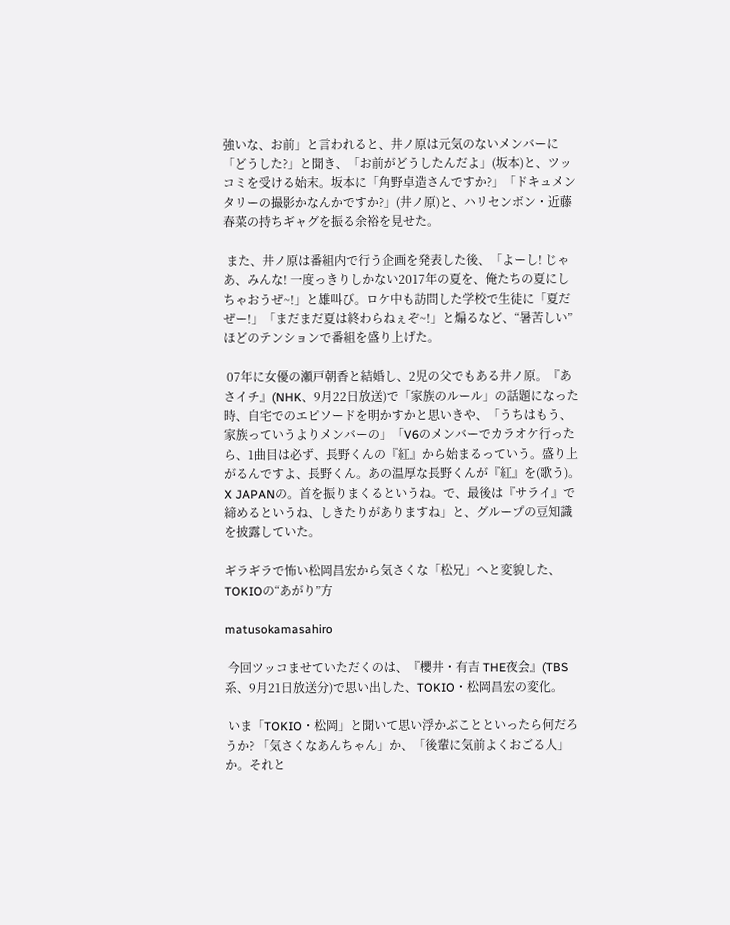強いな、お前」と言われると、井ノ原は元気のないメンバーに「どうした?」と聞き、「お前がどうしたんだよ」(坂本)と、ツッコミを受ける始末。坂本に「角野卓造さんですか?」「ドキュメンタリーの撮影かなんかですか?」(井ノ原)と、ハリセンボン・近藤春菜の持ちギャグを振る余裕を見せた。

 また、井ノ原は番組内で行う企画を発表した後、「よーし! じゃあ、みんな! 一度っきりしかない2017年の夏を、俺たちの夏にしちゃおうぜ~!」と雄叫び。ロケ中も訪問した学校で生徒に「夏だぜー!」「まだまだ夏は終わらねぇぞ~!」と煽るなど、“暑苦しい”ほどのテンションで番組を盛り上げた。

 07年に女優の瀬戸朝香と結婚し、2児の父でもある井ノ原。『あさイチ』(NHK、9月22日放送)で「家族のルール」の話題になった時、自宅でのエピソードを明かすかと思いきや、「うちはもう、家族っていうよりメンバーの」「V6のメンバーでカラオケ行ったら、1曲目は必ず、長野くんの『紅』から始まるっていう。盛り上がるんですよ、長野くん。あの温厚な長野くんが『紅』を(歌う)。X JAPANの。首を振りまくるというね。で、最後は『サライ』で締めるというね、しきたりがありますね」と、グループの豆知識を披露していた。

ギラギラで怖い松岡昌宏から気さくな「松兄」へと変貌した、TOKIOの“あがり”方

matusokamasahiro

 今回ツッコませていただくのは、『櫻井・有吉 THE夜会』(TBS系、9月21日放送分)で思い出した、TOKIO・松岡昌宏の変化。

 いま「TOKIO・松岡」と聞いて思い浮かぶことといったら何だろうか? 「気さくなあんちゃん」か、「後輩に気前よくおごる人」か。それと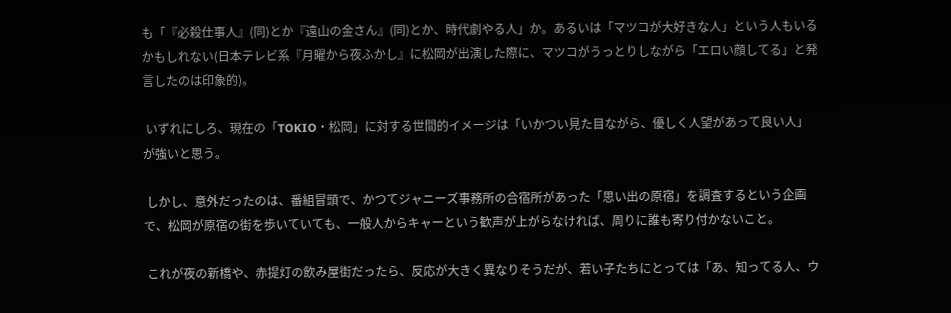も「『必殺仕事人』(同)とか『遠山の金さん』(同)とか、時代劇やる人」か。あるいは「マツコが大好きな人」という人もいるかもしれない(日本テレビ系『月曜から夜ふかし』に松岡が出演した際に、マツコがうっとりしながら「エロい顔してる」と発言したのは印象的)。

 いずれにしろ、現在の「TOKIO・松岡」に対する世間的イメージは「いかつい見た目ながら、優しく人望があって良い人」が強いと思う。

 しかし、意外だったのは、番組冒頭で、かつてジャニーズ事務所の合宿所があった「思い出の原宿」を調査するという企画で、松岡が原宿の街を歩いていても、一般人からキャーという歓声が上がらなければ、周りに誰も寄り付かないこと。

 これが夜の新橋や、赤提灯の飲み屋街だったら、反応が大きく異なりそうだが、若い子たちにとっては「あ、知ってる人、ウ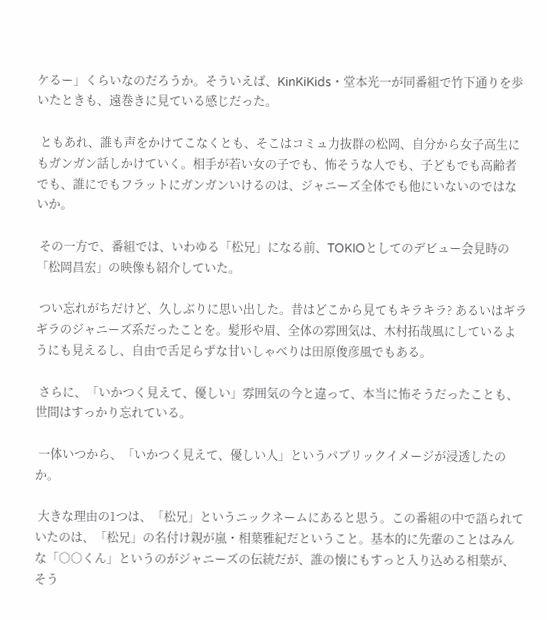ケるー」くらいなのだろうか。そういえば、KinKiKids・堂本光一が同番組で竹下通りを歩いたときも、遠巻きに見ている感じだった。

 ともあれ、誰も声をかけてこなくとも、そこはコミュ力抜群の松岡、自分から女子高生にもガンガン話しかけていく。相手が若い女の子でも、怖そうな人でも、子どもでも高齢者でも、誰にでもフラットにガンガンいけるのは、ジャニーズ全体でも他にいないのではないか。

 その一方で、番組では、いわゆる「松兄」になる前、TOKIOとしてのデビュー会見時の「松岡昌宏」の映像も紹介していた。

 つい忘れがちだけど、久しぶりに思い出した。昔はどこから見てもキラキラ? あるいはギラギラのジャニーズ系だったことを。髪形や眉、全体の雰囲気は、木村拓哉風にしているようにも見えるし、自由で舌足らずな甘いしゃべりは田原俊彦風でもある。

 さらに、「いかつく見えて、優しい」雰囲気の今と違って、本当に怖そうだったことも、世間はすっかり忘れている。

 一体いつから、「いかつく見えて、優しい人」というパブリックイメージが浸透したのか。

 大きな理由の1つは、「松兄」というニックネームにあると思う。この番組の中で語られていたのは、「松兄」の名付け親が嵐・相葉雅紀だということ。基本的に先輩のことはみんな「○○くん」というのがジャニーズの伝統だが、誰の懐にもすっと入り込める相葉が、そう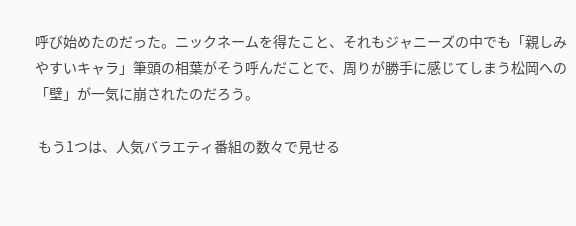呼び始めたのだった。ニックネームを得たこと、それもジャニーズの中でも「親しみやすいキャラ」筆頭の相葉がそう呼んだことで、周りが勝手に感じてしまう松岡への「壁」が一気に崩されたのだろう。

 もう1つは、人気バラエティ番組の数々で見せる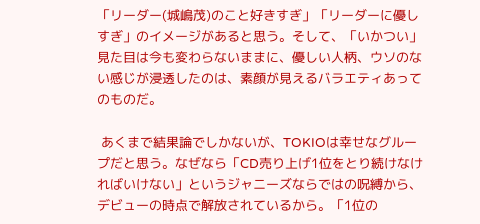「リーダー(城嶋茂)のこと好きすぎ」「リーダーに優しすぎ」のイメージがあると思う。そして、「いかつい」見た目は今も変わらないままに、優しい人柄、ウソのない感じが浸透したのは、素顔が見えるバラエティあってのものだ。

 あくまで結果論でしかないが、TOKIOは幸せなグループだと思う。なぜなら「CD売り上げ1位をとり続けなければいけない」というジャニーズならではの呪縛から、デビューの時点で解放されているから。「1位の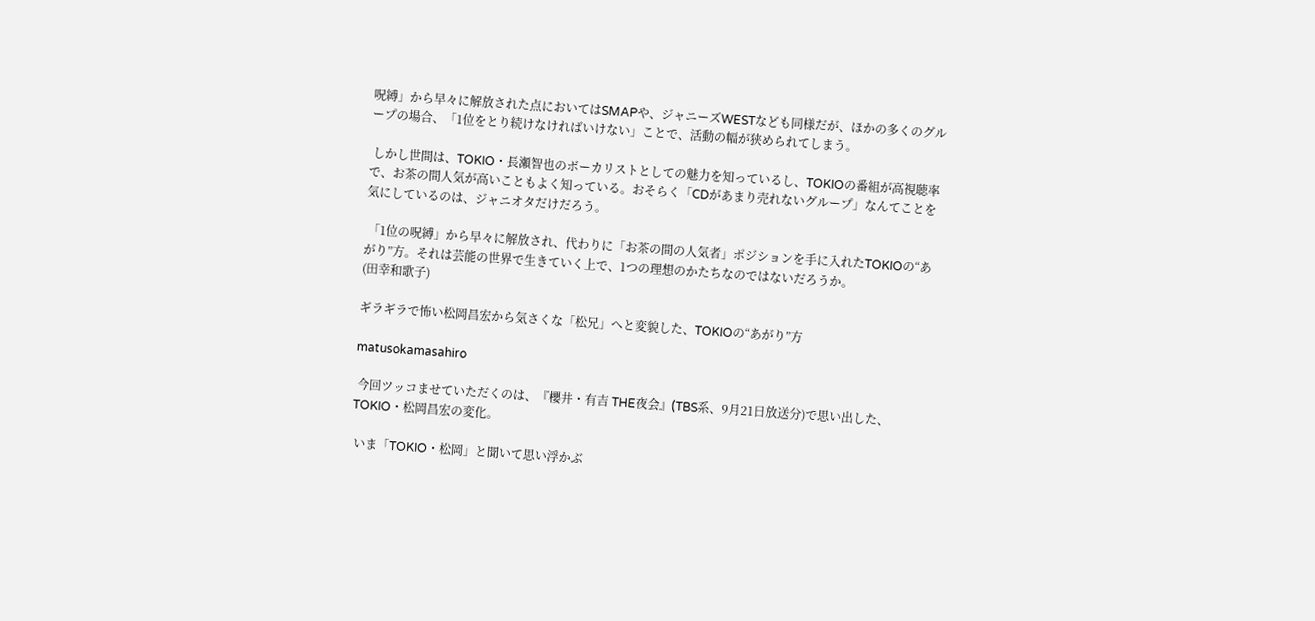呪縛」から早々に解放された点においてはSMAPや、ジャニーズWESTなども同様だが、ほかの多くのグループの場合、「1位をとり続けなければいけない」ことで、活動の幅が狭められてしまう。

 しかし世間は、TOKIO・長瀬智也のボーカリストとしての魅力を知っているし、TOKIOの番組が高視聴率で、お茶の間人気が高いこともよく知っている。おそらく「CDがあまり売れないグループ」なんてことを気にしているのは、ジャニオタだけだろう。

 「1位の呪縛」から早々に解放され、代わりに「お茶の間の人気者」ポジションを手に入れたTOKIOの“あがり”方。それは芸能の世界で生きていく上で、1つの理想のかたちなのではないだろうか。
(田幸和歌子)

ギラギラで怖い松岡昌宏から気さくな「松兄」へと変貌した、TOKIOの“あがり”方

matusokamasahiro

 今回ツッコませていただくのは、『櫻井・有吉 THE夜会』(TBS系、9月21日放送分)で思い出した、TOKIO・松岡昌宏の変化。

 いま「TOKIO・松岡」と聞いて思い浮かぶ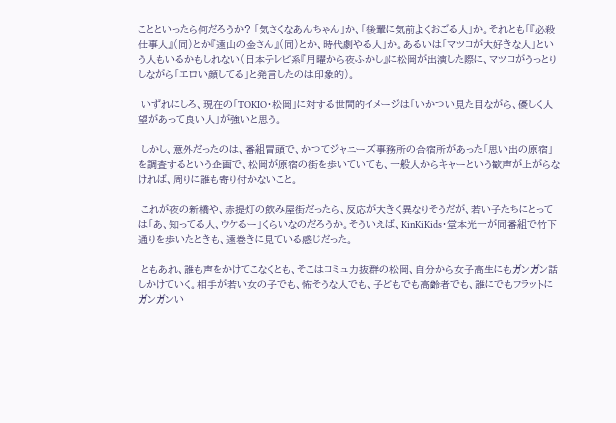ことといったら何だろうか? 「気さくなあんちゃん」か、「後輩に気前よくおごる人」か。それとも「『必殺仕事人』(同)とか『遠山の金さん』(同)とか、時代劇やる人」か。あるいは「マツコが大好きな人」という人もいるかもしれない(日本テレビ系『月曜から夜ふかし』に松岡が出演した際に、マツコがうっとりしながら「エロい顔してる」と発言したのは印象的)。

 いずれにしろ、現在の「TOKIO・松岡」に対する世間的イメージは「いかつい見た目ながら、優しく人望があって良い人」が強いと思う。

 しかし、意外だったのは、番組冒頭で、かつてジャニーズ事務所の合宿所があった「思い出の原宿」を調査するという企画で、松岡が原宿の街を歩いていても、一般人からキャーという歓声が上がらなければ、周りに誰も寄り付かないこと。

 これが夜の新橋や、赤提灯の飲み屋街だったら、反応が大きく異なりそうだが、若い子たちにとっては「あ、知ってる人、ウケるー」くらいなのだろうか。そういえば、KinKiKids・堂本光一が同番組で竹下通りを歩いたときも、遠巻きに見ている感じだった。

 ともあれ、誰も声をかけてこなくとも、そこはコミュ力抜群の松岡、自分から女子高生にもガンガン話しかけていく。相手が若い女の子でも、怖そうな人でも、子どもでも高齢者でも、誰にでもフラットにガンガンい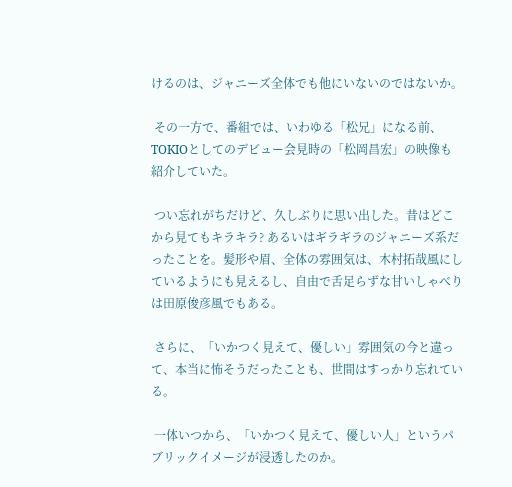けるのは、ジャニーズ全体でも他にいないのではないか。

 その一方で、番組では、いわゆる「松兄」になる前、TOKIOとしてのデビュー会見時の「松岡昌宏」の映像も紹介していた。

 つい忘れがちだけど、久しぶりに思い出した。昔はどこから見てもキラキラ? あるいはギラギラのジャニーズ系だったことを。髪形や眉、全体の雰囲気は、木村拓哉風にしているようにも見えるし、自由で舌足らずな甘いしゃべりは田原俊彦風でもある。

 さらに、「いかつく見えて、優しい」雰囲気の今と違って、本当に怖そうだったことも、世間はすっかり忘れている。

 一体いつから、「いかつく見えて、優しい人」というパブリックイメージが浸透したのか。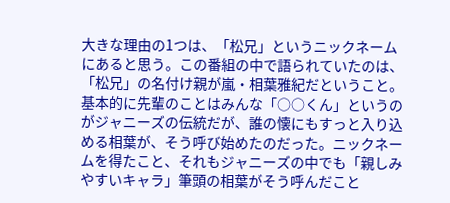大きな理由の1つは、「松兄」というニックネームにあると思う。この番組の中で語られていたのは、「松兄」の名付け親が嵐・相葉雅紀だということ。基本的に先輩のことはみんな「○○くん」というのがジャニーズの伝統だが、誰の懐にもすっと入り込める相葉が、そう呼び始めたのだった。ニックネームを得たこと、それもジャニーズの中でも「親しみやすいキャラ」筆頭の相葉がそう呼んだこと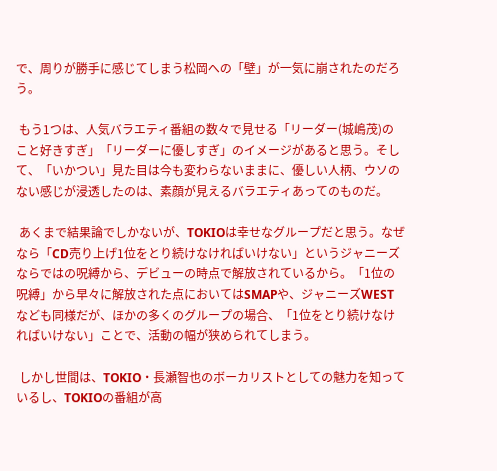で、周りが勝手に感じてしまう松岡への「壁」が一気に崩されたのだろう。

 もう1つは、人気バラエティ番組の数々で見せる「リーダー(城嶋茂)のこと好きすぎ」「リーダーに優しすぎ」のイメージがあると思う。そして、「いかつい」見た目は今も変わらないままに、優しい人柄、ウソのない感じが浸透したのは、素顔が見えるバラエティあってのものだ。

 あくまで結果論でしかないが、TOKIOは幸せなグループだと思う。なぜなら「CD売り上げ1位をとり続けなければいけない」というジャニーズならではの呪縛から、デビューの時点で解放されているから。「1位の呪縛」から早々に解放された点においてはSMAPや、ジャニーズWESTなども同様だが、ほかの多くのグループの場合、「1位をとり続けなければいけない」ことで、活動の幅が狭められてしまう。

 しかし世間は、TOKIO・長瀬智也のボーカリストとしての魅力を知っているし、TOKIOの番組が高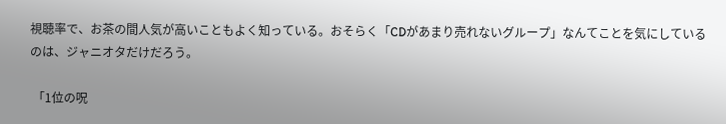視聴率で、お茶の間人気が高いこともよく知っている。おそらく「CDがあまり売れないグループ」なんてことを気にしているのは、ジャニオタだけだろう。

 「1位の呪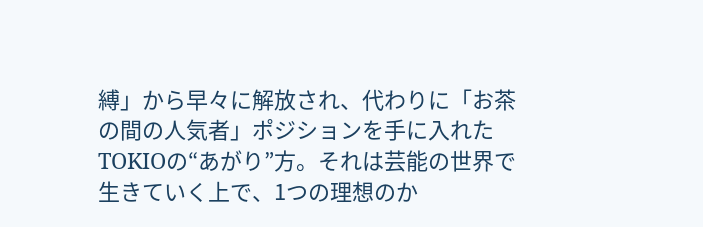縛」から早々に解放され、代わりに「お茶の間の人気者」ポジションを手に入れたTOKIOの“あがり”方。それは芸能の世界で生きていく上で、1つの理想のか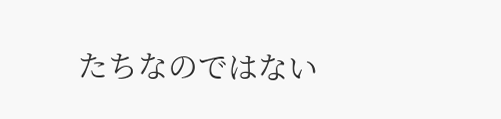たちなのではない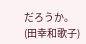だろうか。
(田幸和歌子)